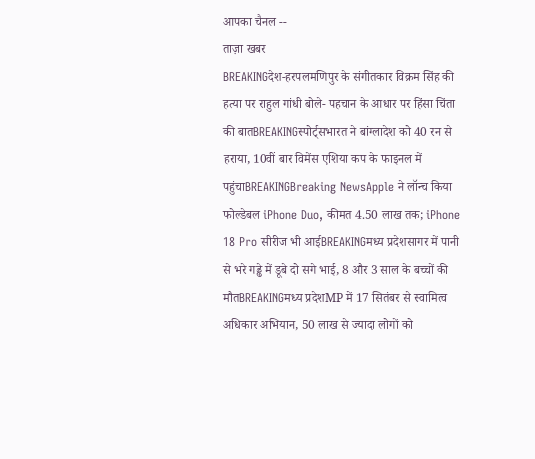आपका चैनल --
ताज़ा खबर
BREAKINGदेश-हरपलमणिपुर के संगीतकार विक्रम सिंह की हत्या पर राहुल गांधी बोले- पहचान के आधार पर हिंसा चिंता की बातBREAKINGस्पोर्ट्सभारत ने बांग्लादेश को 40 रन से हराया, 10वीं बार विमेंस एशिया कप के फाइनल में पहुंचाBREAKINGBreaking NewsApple ने लॉन्च किया फोल्डेबल iPhone Duo, कीमत 4.50 लाख तक; iPhone 18 Pro सीरीज भी आईBREAKINGमध्य प्रदेशसागर में पानी से भरे गड्ढे में डूबे दो सगे भाई, 8 और 3 साल के बच्चों की मौतBREAKINGमध्य प्रदेशMP में 17 सितंबर से स्वामित्व अधिकार अभियान, 50 लाख से ज्यादा लोगों को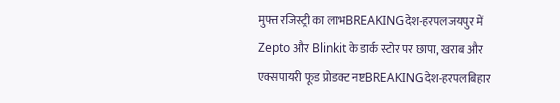मुफ्त रजिस्ट्री का लाभBREAKINGदेश-हरपलजयपुर में Zepto और Blinkit के डार्क स्टोर पर छापा, खराब और एक्सपायरी फूड प्रोडक्ट नष्टBREAKINGदेश-हरपलबिहार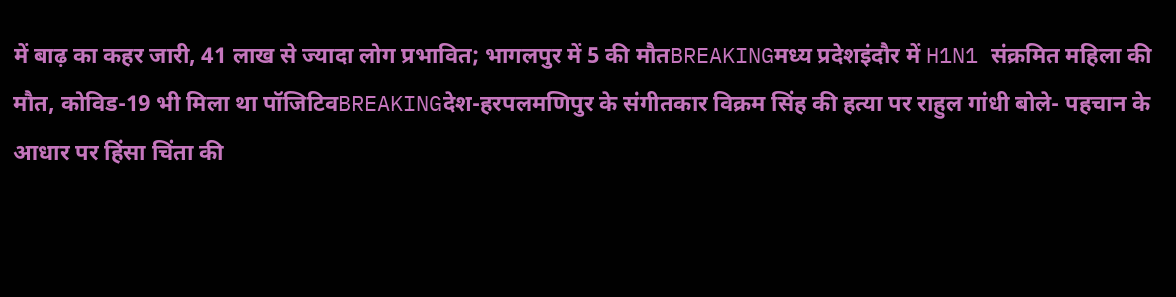में बाढ़ का कहर जारी, 41 लाख से ज्यादा लोग प्रभावित; भागलपुर में 5 की मौतBREAKINGमध्य प्रदेशइंदौर में H1N1 संक्रमित महिला की मौत, कोविड-19 भी मिला था पॉजिटिवBREAKINGदेश-हरपलमणिपुर के संगीतकार विक्रम सिंह की हत्या पर राहुल गांधी बोले- पहचान के आधार पर हिंसा चिंता की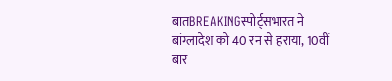बातBREAKINGस्पोर्ट्सभारत ने बांग्लादेश को 40 रन से हराया, 10वीं बार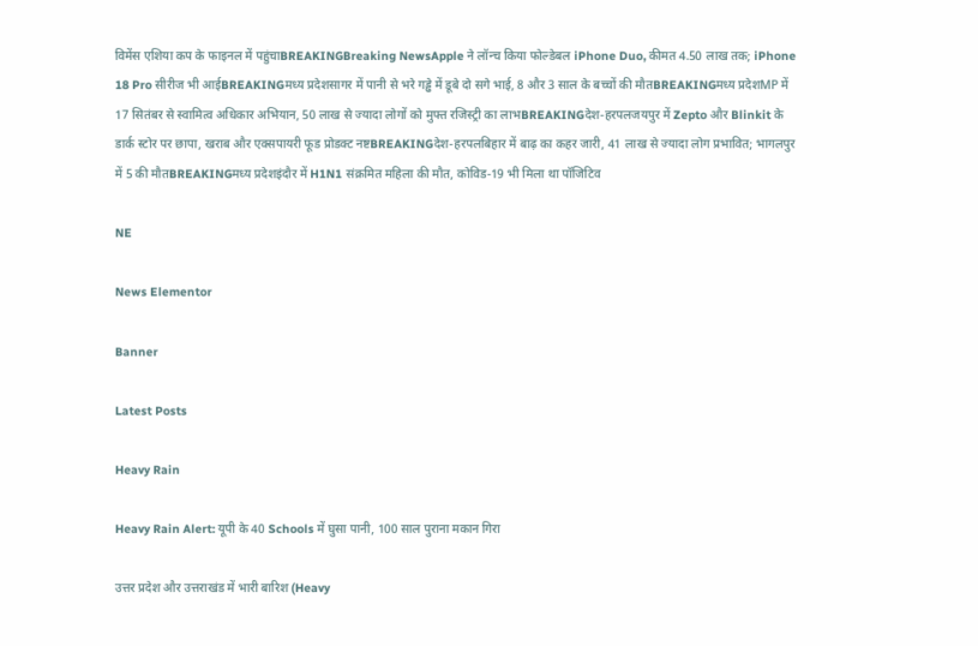विमेंस एशिया कप के फाइनल में पहुंचाBREAKINGBreaking NewsApple ने लॉन्च किया फोल्डेबल iPhone Duo, कीमत 4.50 लाख तक; iPhone 18 Pro सीरीज भी आईBREAKINGमध्य प्रदेशसागर में पानी से भरे गड्ढे में डूबे दो सगे भाई, 8 और 3 साल के बच्चों की मौतBREAKINGमध्य प्रदेशMP में 17 सितंबर से स्वामित्व अधिकार अभियान, 50 लाख से ज्यादा लोगों को मुफ्त रजिस्ट्री का लाभBREAKINGदेश-हरपलजयपुर में Zepto और Blinkit के डार्क स्टोर पर छापा, खराब और एक्सपायरी फूड प्रोडक्ट नष्टBREAKINGदेश-हरपलबिहार में बाढ़ का कहर जारी, 41 लाख से ज्यादा लोग प्रभावित; भागलपुर में 5 की मौतBREAKINGमध्य प्रदेशइंदौर में H1N1 संक्रमित महिला की मौत, कोविड-19 भी मिला था पॉजिटिव

NE

News Elementor

Banner

Latest Posts

Heavy Rain

Heavy Rain Alert: यूपी के 40 Schools में घुसा पानी, 100 साल पुराना मकान गिरा

उत्तर प्रदेश और उत्तराखंड में भारी बारिश (Heavy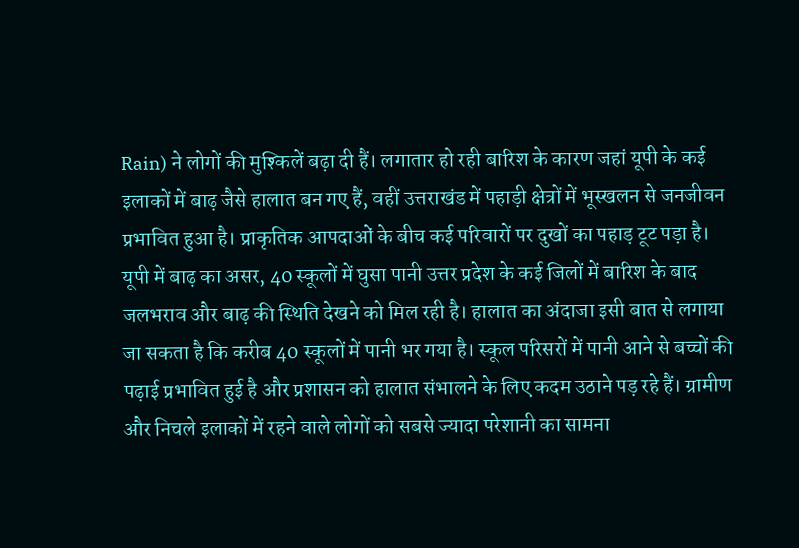Rain) ने लोगों की मुश्किलें बढ़ा दी हैं। लगातार हो रही बारिश के कारण जहां यूपी के कई इलाकों में बाढ़ जैसे हालात बन गए हैं, वहीं उत्तराखंड में पहाड़ी क्षेत्रों में भूस्खलन से जनजीवन प्रभावित हुआ है। प्राकृतिक आपदाओं के बीच कई परिवारों पर दुखों का पहाड़ टूट पड़ा है। यूपी में बाढ़ का असर, 40 स्कूलों में घुसा पानी उत्तर प्रदेश के कई जिलों में बारिश के बाद जलभराव और बाढ़ की स्थिति देखने को मिल रही है। हालात का अंदाजा इसी बात से लगाया जा सकता है कि करीब 40 स्कूलों में पानी भर गया है। स्कूल परिसरों में पानी आने से बच्चों की पढ़ाई प्रभावित हुई है और प्रशासन को हालात संभालने के लिए कदम उठाने पड़ रहे हैं। ग्रामीण और निचले इलाकों में रहने वाले लोगों को सबसे ज्यादा परेशानी का सामना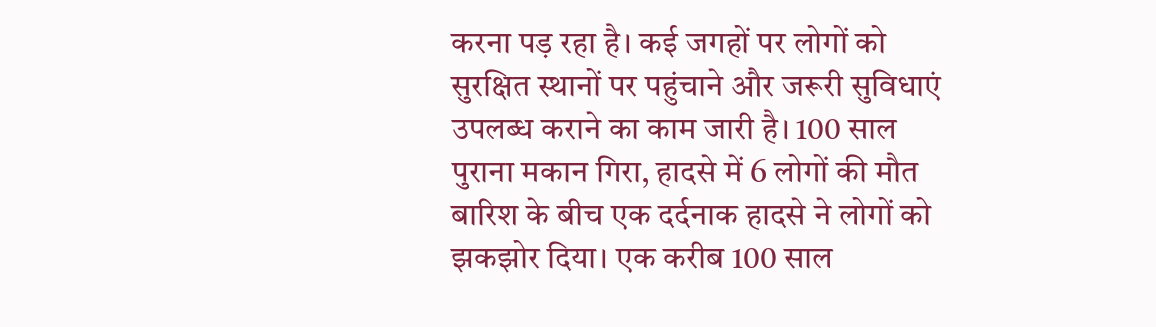करना पड़ रहा है। कई जगहों पर लोगों को सुरक्षित स्थानों पर पहुंचाने और जरूरी सुविधाएं उपलब्ध कराने का काम जारी है। 100 साल पुराना मकान गिरा, हादसे में 6 लोगों की मौत बारिश के बीच एक दर्दनाक हादसे ने लोगों को झकझोर दिया। एक करीब 100 साल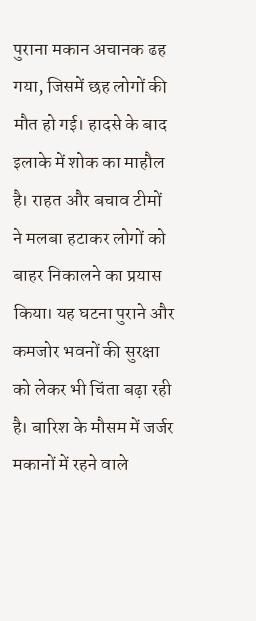पुराना मकान अचानक ढह गया, जिसमें छह लोगों की मौत हो गई। हादसे के बाद इलाके में शोक का माहौल है। राहत और बचाव टीमों ने मलबा हटाकर लोगों को बाहर निकालने का प्रयास किया। यह घटना पुराने और कमजोर भवनों की सुरक्षा को लेकर भी चिंता बढ़ा रही है। बारिश के मौसम में जर्जर मकानों में रहने वाले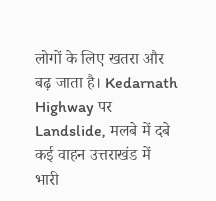लोगों के लिए खतरा और बढ़ जाता है। Kedarnath Highway पर Landslide, मलबे में दबे कई वाहन उत्तराखंड में भारी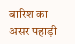बारिश का असर पहाड़ी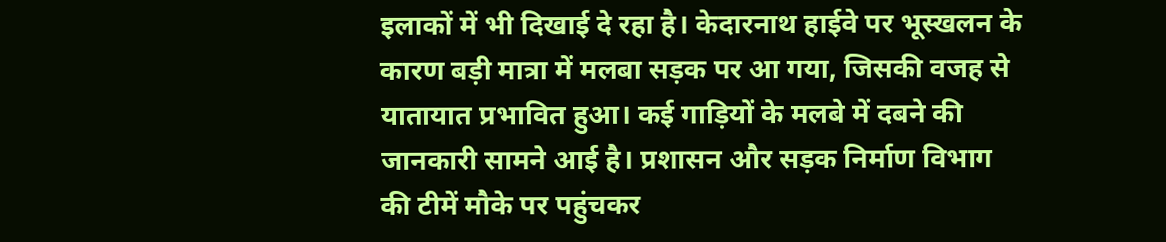इलाकों में भी दिखाई दे रहा है। केदारनाथ हाईवे पर भूस्खलन के कारण बड़ी मात्रा में मलबा सड़क पर आ गया, जिसकी वजह से यातायात प्रभावित हुआ। कई गाड़ियों के मलबे में दबने की जानकारी सामने आई है। प्रशासन और सड़क निर्माण विभाग की टीमें मौके पर पहुंचकर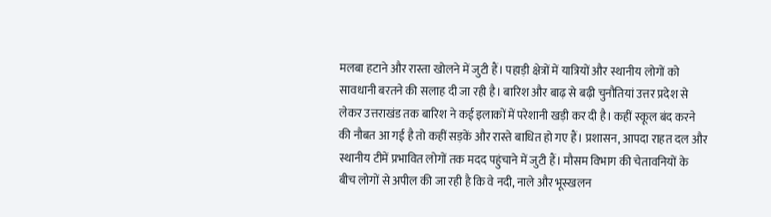मलबा हटाने और रास्ता खोलने में जुटी हैं। पहाड़ी क्षेत्रों में यात्रियों और स्थानीय लोगों को सावधानी बरतने की सलाह दी जा रही है। बारिश और बाढ़ से बढ़ी चुनौतियां उत्तर प्रदेश से लेकर उत्तराखंड तक बारिश ने कई इलाकों में परेशानी खड़ी कर दी है। कहीं स्कूल बंद करने की नौबत आ गई है तो कहीं सड़कें और रास्ते बाधित हो गए हैं। प्रशासन, आपदा राहत दल और स्थानीय टीमें प्रभावित लोगों तक मदद पहुंचाने में जुटी हैं। मौसम विभाग की चेतावनियों के बीच लोगों से अपील की जा रही है कि वे नदी, नाले और भूस्खलन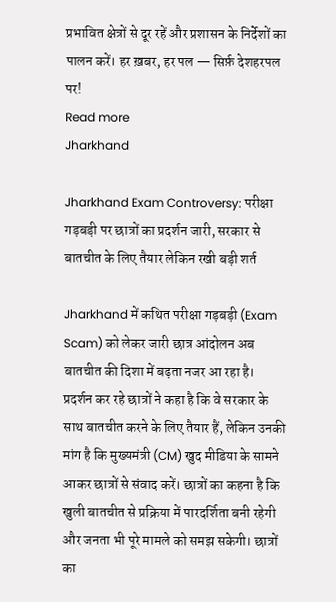प्रभावित क्षेत्रों से दूर रहें और प्रशासन के निर्देशों का पालन करें। हर ख़बर, हर पल — सिर्फ़ देशहरपल पर!
Read more
Jharkhand

Jharkhand Exam Controversy: परीक्षा गड़बड़ी पर छात्रों का प्रदर्शन जारी, सरकार से बातचीत के लिए तैयार लेकिन रखी बड़ी शर्त

Jharkhand में कथित परीक्षा गड़बड़ी (Exam Scam) को लेकर जारी छात्र आंदोलन अब बातचीत की दिशा में बढ़ता नजर आ रहा है। प्रदर्शन कर रहे छात्रों ने कहा है कि वे सरकार के साथ बातचीत करने के लिए तैयार हैं, लेकिन उनकी मांग है कि मुख्यमंत्री (CM) खुद मीडिया के सामने आकर छात्रों से संवाद करें। छात्रों का कहना है कि खुली बातचीत से प्रक्रिया में पारदर्शिता बनी रहेगी और जनता भी पूरे मामले को समझ सकेगी। छात्रों का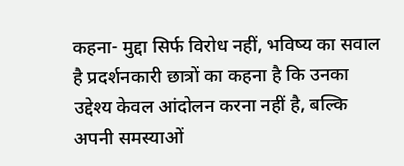कहना- मुद्दा सिर्फ विरोध नहीं, भविष्य का सवाल है प्रदर्शनकारी छात्रों का कहना है कि उनका उद्देश्य केवल आंदोलन करना नहीं है, बल्कि अपनी समस्याओं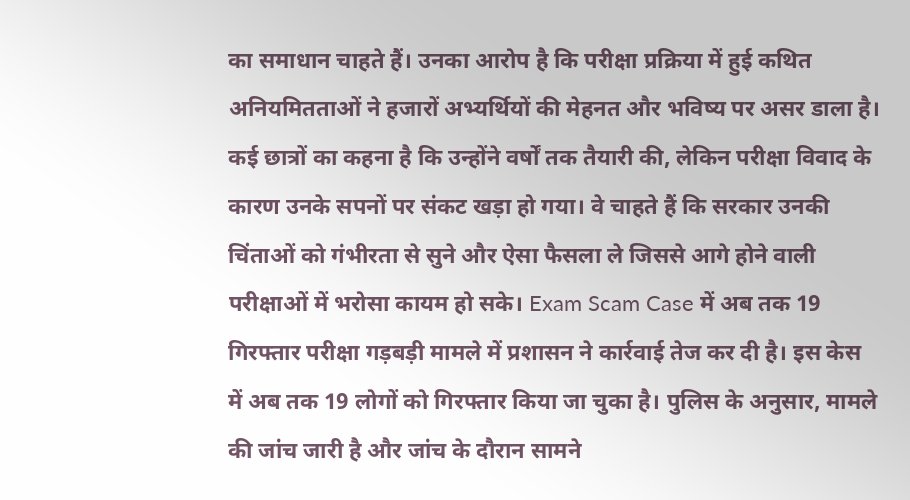का समाधान चाहते हैं। उनका आरोप है कि परीक्षा प्रक्रिया में हुई कथित अनियमितताओं ने हजारों अभ्यर्थियों की मेहनत और भविष्य पर असर डाला है। कई छात्रों का कहना है कि उन्होंने वर्षों तक तैयारी की, लेकिन परीक्षा विवाद के कारण उनके सपनों पर संकट खड़ा हो गया। वे चाहते हैं कि सरकार उनकी चिंताओं को गंभीरता से सुने और ऐसा फैसला ले जिससे आगे होने वाली परीक्षाओं में भरोसा कायम हो सके। Exam Scam Case में अब तक 19 गिरफ्तार परीक्षा गड़बड़ी मामले में प्रशासन ने कार्रवाई तेज कर दी है। इस केस में अब तक 19 लोगों को गिरफ्तार किया जा चुका है। पुलिस के अनुसार, मामले की जांच जारी है और जांच के दौरान सामने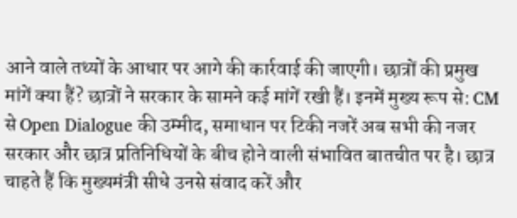आने वाले तथ्यों के आधार पर आगे की कार्रवाई की जाएगी। छात्रों की प्रमुख मांगें क्या हैं? छात्रों ने सरकार के सामने कई मांगें रखी हैं। इनमें मुख्य रूप से: CM से Open Dialogue की उम्मीद, समाधान पर टिकी नजरें अब सभी की नजर सरकार और छात्र प्रतिनिधियों के बीच होने वाली संभावित बातचीत पर है। छात्र चाहते हैं कि मुख्यमंत्री सीधे उनसे संवाद करें और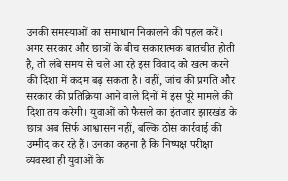उनकी समस्याओं का समाधान निकालने की पहल करें। अगर सरकार और छात्रों के बीच सकारात्मक बातचीत होती है, तो लंबे समय से चले आ रहे इस विवाद को खत्म करने की दिशा में कदम बढ़ सकता है। वहीं, जांच की प्रगति और सरकार की प्रतिक्रिया आने वाले दिनों में इस पूरे मामले की दिशा तय करेगी। युवाओं को फैसले का इंतजार झारखंड के छात्र अब सिर्फ आश्वासन नहीं, बल्कि ठोस कार्रवाई की उम्मीद कर रहे हैं। उनका कहना है कि निष्पक्ष परीक्षा व्यवस्था ही युवाओं के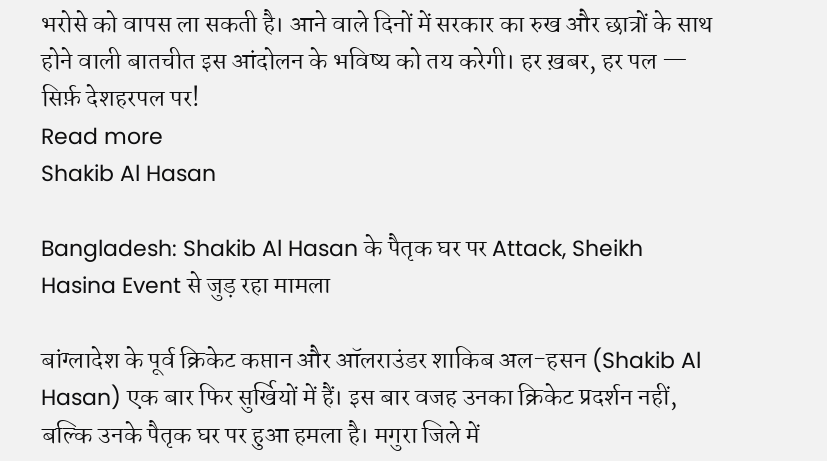भरोसे को वापस ला सकती है। आने वाले दिनों में सरकार का रुख और छात्रों के साथ होने वाली बातचीत इस आंदोलन के भविष्य को तय करेगी। हर ख़बर, हर पल — सिर्फ़ देशहरपल पर!
Read more
Shakib Al Hasan

Bangladesh: Shakib Al Hasan के पैतृक घर पर Attack, Sheikh Hasina Event से जुड़ रहा मामला

बांग्लादेश के पूर्व क्रिकेट कप्तान और ऑलराउंडर शाकिब अल-हसन (Shakib Al Hasan) एक बार फिर सुर्खियों में हैं। इस बार वजह उनका क्रिकेट प्रदर्शन नहीं, बल्कि उनके पैतृक घर पर हुआ हमला है। मगुरा जिले में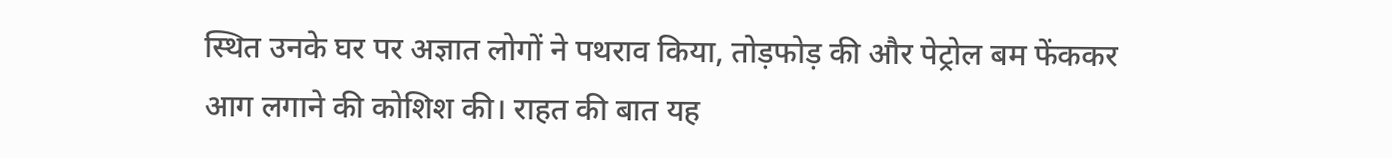स्थित उनके घर पर अज्ञात लोगों ने पथराव किया, तोड़फोड़ की और पेट्रोल बम फेंककर आग लगाने की कोशिश की। राहत की बात यह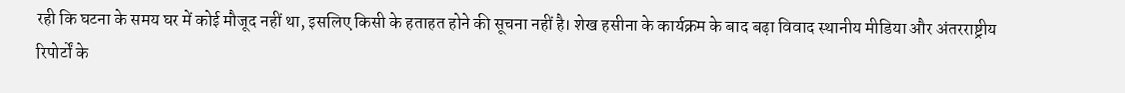रही कि घटना के समय घर में कोई मौजूद नहीं था, इसलिए किसी के हताहत होने की सूचना नहीं है। शेख हसीना के कार्यक्रम के बाद बढ़ा विवाद स्थानीय मीडिया और अंतरराष्ट्रीय रिपोर्टों के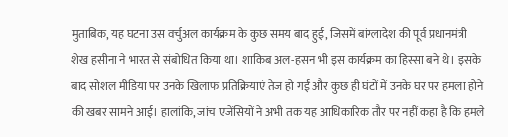मुताबिक, यह घटना उस वर्चुअल कार्यक्रम के कुछ समय बाद हुई, जिसमें बांग्लादेश की पूर्व प्रधानमंत्री शेख हसीना ने भारत से संबोधित किया था। शाकिब अल-हसन भी इस कार्यक्रम का हिस्सा बने थे। इसके बाद सोशल मीडिया पर उनके खिलाफ प्रतिक्रियाएं तेज हो गईं और कुछ ही घंटों में उनके घर पर हमला होने की खबर सामने आई। हालांकि, जांच एजेंसियों ने अभी तक यह आधिकारिक तौर पर नहीं कहा है कि हमले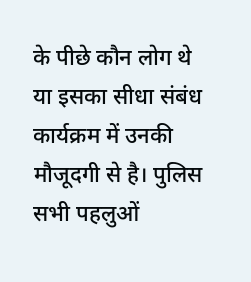के पीछे कौन लोग थे या इसका सीधा संबंध कार्यक्रम में उनकी मौजूदगी से है। पुलिस सभी पहलुओं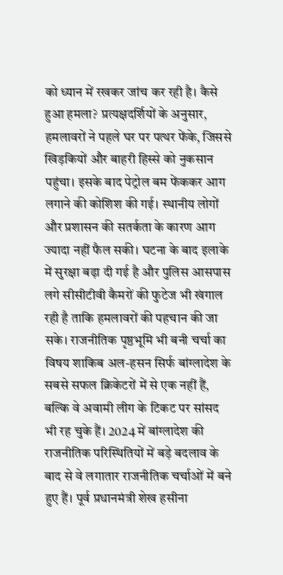को ध्यान में रखकर जांच कर रही है। कैसे हुआ हमला? प्रत्यक्षदर्शियों के अनुसार, हमलावरों ने पहले घर पर पत्थर फेंके, जिससे खिड़कियों और बाहरी हिस्से को नुकसान पहुंचा। इसके बाद पेट्रोल बम फेंककर आग लगाने की कोशिश की गई। स्थानीय लोगों और प्रशासन की सतर्कता के कारण आग ज्यादा नहीं फैल सकी। घटना के बाद इलाके में सुरक्षा बढ़ा दी गई है और पुलिस आसपास लगे सीसीटीवी कैमरों की फुटेज भी खंगाल रही है ताकि हमलावरों की पहचान की जा सके। राजनीतिक पृष्ठभूमि भी बनी चर्चा का विषय शाकिब अल-हसन सिर्फ बांग्लादेश के सबसे सफल क्रिकेटरों में से एक नहीं हैं, बल्कि वे अवामी लीग के टिकट पर सांसद भी रह चुके हैं। 2024 में बांग्लादेश की राजनीतिक परिस्थितियों में बड़े बदलाव के बाद से वे लगातार राजनीतिक चर्चाओं में बने हुए हैं। पूर्व प्रधानमंत्री शेख हसीना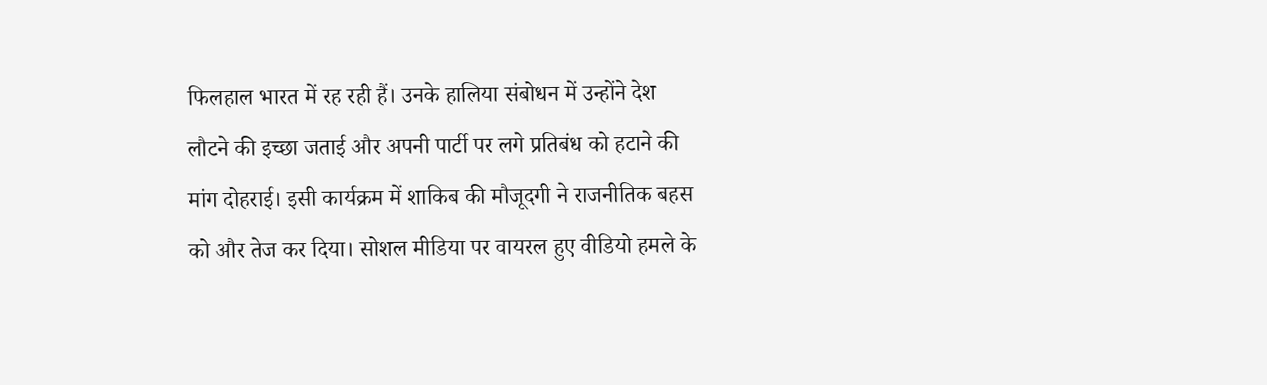फिलहाल भारत में रह रही हैं। उनके हालिया संबोधन में उन्होंने देश लौटने की इच्छा जताई और अपनी पार्टी पर लगे प्रतिबंध को हटाने की मांग दोहराई। इसी कार्यक्रम में शाकिब की मौजूदगी ने राजनीतिक बहस को और तेज कर दिया। सोशल मीडिया पर वायरल हुए वीडियो हमले के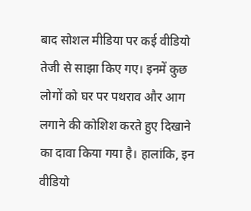बाद सोशल मीडिया पर कई वीडियो तेजी से साझा किए गए। इनमें कुछ लोगों को घर पर पथराव और आग लगाने की कोशिश करते हुए दिखाने का दावा किया गया है। हालांकि, इन वीडियो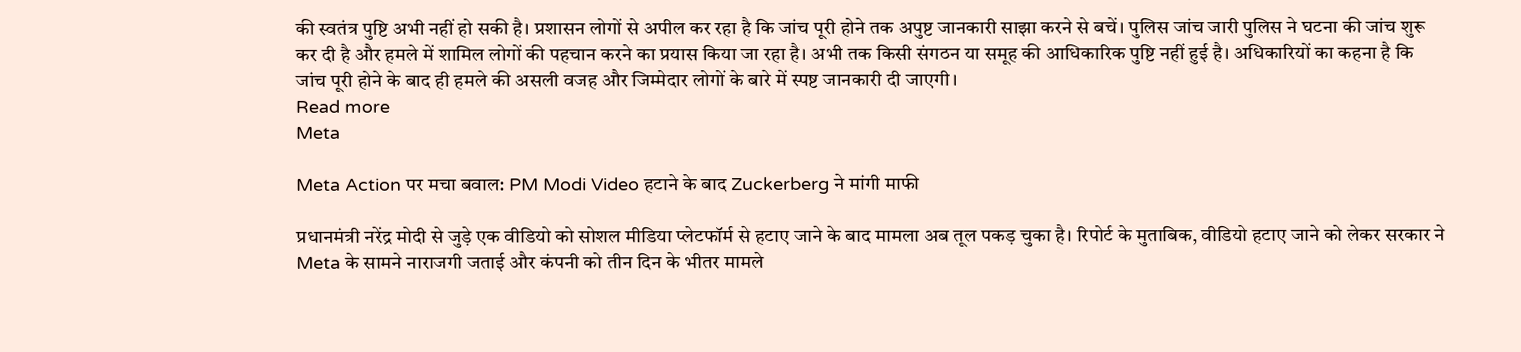की स्वतंत्र पुष्टि अभी नहीं हो सकी है। प्रशासन लोगों से अपील कर रहा है कि जांच पूरी होने तक अपुष्ट जानकारी साझा करने से बचें। पुलिस जांच जारी पुलिस ने घटना की जांच शुरू कर दी है और हमले में शामिल लोगों की पहचान करने का प्रयास किया जा रहा है। अभी तक किसी संगठन या समूह की आधिकारिक पुष्टि नहीं हुई है। अधिकारियों का कहना है कि जांच पूरी होने के बाद ही हमले की असली वजह और जिम्मेदार लोगों के बारे में स्पष्ट जानकारी दी जाएगी।
Read more
Meta

Meta Action पर मचा बवाल: PM Modi Video हटाने के बाद Zuckerberg ने मांगी माफी

प्रधानमंत्री नरेंद्र मोदी से जुड़े एक वीडियो को सोशल मीडिया प्लेटफॉर्म से हटाए जाने के बाद मामला अब तूल पकड़ चुका है। रिपोर्ट के मुताबिक, वीडियो हटाए जाने को लेकर सरकार ने Meta के सामने नाराजगी जताई और कंपनी को तीन दिन के भीतर मामले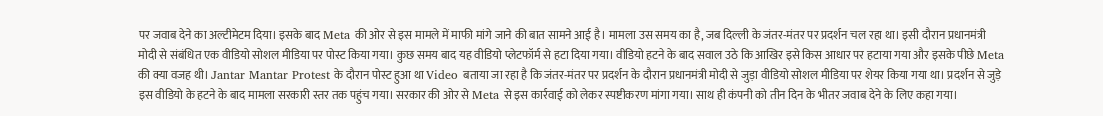पर जवाब देने का अल्टीमेटम दिया। इसके बाद Meta की ओर से इस मामले में माफी मांगे जाने की बात सामने आई है। मामला उस समय का है, जब दिल्ली के जंतर-मंतर पर प्रदर्शन चल रहा था। इसी दौरान प्रधानमंत्री मोदी से संबंधित एक वीडियो सोशल मीडिया पर पोस्ट किया गया। कुछ समय बाद यह वीडियो प्लेटफॉर्म से हटा दिया गया। वीडियो हटने के बाद सवाल उठे कि आखिर इसे किस आधार पर हटाया गया और इसके पीछे Meta की क्या वजह थी। Jantar Mantar Protest के दौरान पोस्ट हुआ था Video बताया जा रहा है कि जंतर-मंतर पर प्रदर्शन के दौरान प्रधानमंत्री मोदी से जुड़ा वीडियो सोशल मीडिया पर शेयर किया गया था। प्रदर्शन से जुड़े इस वीडियो के हटने के बाद मामला सरकारी स्तर तक पहुंच गया। सरकार की ओर से Meta से इस कार्रवाई को लेकर स्पष्टीकरण मांगा गया। साथ ही कंपनी को तीन दिन के भीतर जवाब देने के लिए कहा गया।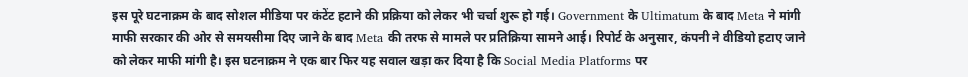इस पूरे घटनाक्रम के बाद सोशल मीडिया पर कंटेंट हटाने की प्रक्रिया को लेकर भी चर्चा शुरू हो गई। Government के Ultimatum के बाद Meta ने मांगी माफी सरकार की ओर से समयसीमा दिए जाने के बाद Meta की तरफ से मामले पर प्रतिक्रिया सामने आई। रिपोर्ट के अनुसार, कंपनी ने वीडियो हटाए जाने को लेकर माफी मांगी है। इस घटनाक्रम ने एक बार फिर यह सवाल खड़ा कर दिया है कि Social Media Platforms पर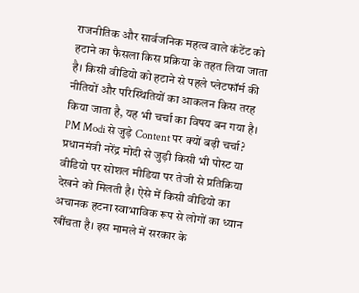राजनीतिक और सार्वजनिक महत्व वाले कंटेंट को हटाने का फैसला किस प्रक्रिया के तहत लिया जाता है। किसी वीडियो को हटाने से पहले प्लेटफॉर्म की नीतियों और परिस्थितियों का आकलन किस तरह किया जाता है, यह भी चर्चा का विषय बन गया है। PM Modi से जुड़े Content पर क्यों बढ़ी चर्चा? प्रधानमंत्री नरेंद्र मोदी से जुड़ी किसी भी पोस्ट या वीडियो पर सोशल मीडिया पर तेजी से प्रतिक्रिया देखने को मिलती है। ऐसे में किसी वीडियो का अचानक हटना स्वाभाविक रूप से लोगों का ध्यान खींचता है। इस मामले में सरकार के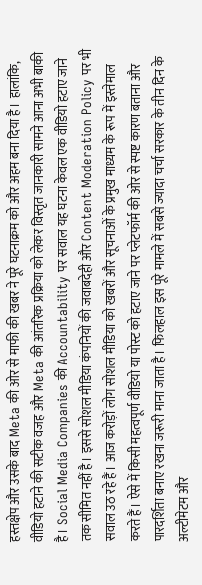हस्तक्षेप और उसके बाद Meta की ओर से माफी की खबर ने पूरे घटनाक्रम को और अहम बना दिया है। हालांकि, वीडियो हटाने की सटीक वजह और Meta की आंतरिक प्रक्रिया को लेकर विस्तृत जानकारी सामने आना अभी बाकी है। Social Media Companies की Accountability पर सवाल यह घटना केवल एक वीडियो हटाए जाने तक सीमित नहीं है। इससे सोशल मीडिया कंपनियों की जवाबदेही और Content Moderation Policy पर भी सवाल उठ रहे हैं। आज करोड़ों लोग सोशल मीडिया को खबरों और सूचनाओं के प्रमुख माध्यम के रूप में इस्तेमाल करते हैं। ऐसे में किसी महत्वपूर्ण वीडियो या पोस्ट को हटाए जाने पर प्लेटफॉर्म की ओर से स्पष्ट कारण बताना और पारदर्शिता बनाए रखना जरूरी माना जाता है। फिलहाल इस पूरे मामले में सबसे ज्यादा चर्चा सरकार के तीन दिन के अल्टीमेटम और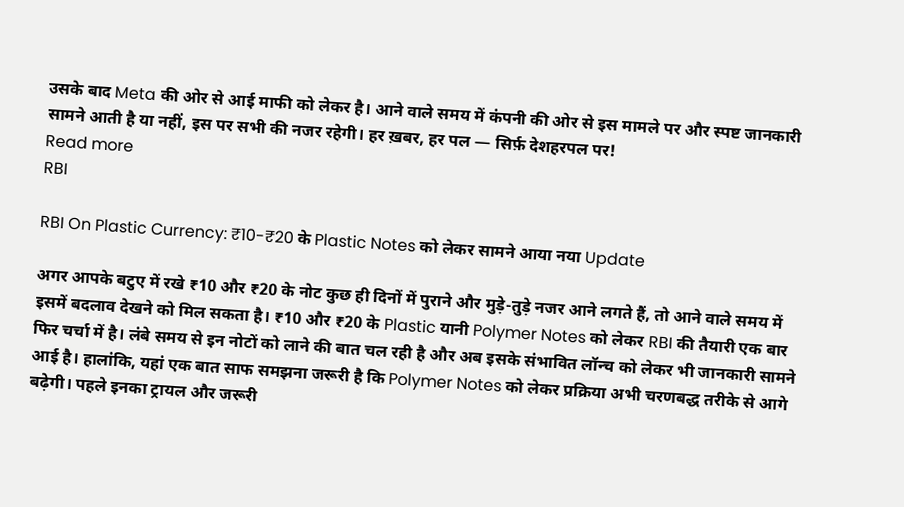उसके बाद Meta की ओर से आई माफी को लेकर है। आने वाले समय में कंपनी की ओर से इस मामले पर और स्पष्ट जानकारी सामने आती है या नहीं, इस पर सभी की नजर रहेगी। हर ख़बर, हर पल — सिर्फ़ देशहरपल पर!
Read more
RBI

RBI On Plastic Currency: ₹10-₹20 के Plastic Notes को लेकर सामने आया नया Update

अगर आपके बटुए में रखे ₹10 और ₹20 के नोट कुछ ही दिनों में पुराने और मुड़े-तुड़े नजर आने लगते हैं, तो आने वाले समय में इसमें बदलाव देखने को मिल सकता है। ₹10 और ₹20 के Plastic यानी Polymer Notes को लेकर RBI की तैयारी एक बार फिर चर्चा में है। लंबे समय से इन नोटों को लाने की बात चल रही है और अब इसके संभावित लॉन्च को लेकर भी जानकारी सामने आई है। हालांकि, यहां एक बात साफ समझना जरूरी है कि Polymer Notes को लेकर प्रक्रिया अभी चरणबद्ध तरीके से आगे बढ़ेगी। पहले इनका ट्रायल और जरूरी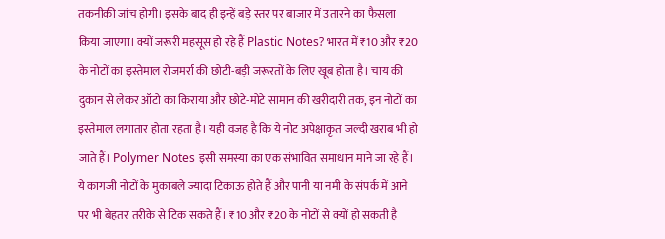तकनीकी जांच होगी। इसके बाद ही इन्हें बड़े स्तर पर बाजार में उतारने का फैसला किया जाएगा। क्यों जरूरी महसूस हो रहे हैं Plastic Notes? भारत में ₹10 और ₹20 के नोटों का इस्तेमाल रोजमर्रा की छोटी-बड़ी जरूरतों के लिए खूब होता है। चाय की दुकान से लेकर ऑटो का किराया और छोटे-मोटे सामान की खरीदारी तक, इन नोटों का इस्तेमाल लगातार होता रहता है। यही वजह है कि ये नोट अपेक्षाकृत जल्दी खराब भी हो जाते हैं। Polymer Notes इसी समस्या का एक संभावित समाधान माने जा रहे हैं। ये कागजी नोटों के मुकाबले ज्यादा टिकाऊ होते हैं और पानी या नमी के संपर्क में आने पर भी बेहतर तरीके से टिक सकते हैं। ₹10 और ₹20 के नोटों से क्यों हो सकती है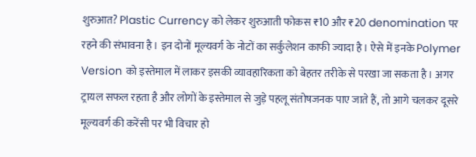शुरुआत? Plastic Currency को लेकर शुरुआती फोकस ₹10 और ₹20 denomination पर रहने की संभावना है। इन दोनों मूल्यवर्ग के नोटों का सर्कुलेशन काफी ज्यादा है। ऐसे में इनके Polymer Version को इस्तेमाल में लाकर इसकी व्यावहारिकता को बेहतर तरीके से परखा जा सकता है। अगर ट्रायल सफल रहता है और लोगों के इस्तेमाल से जुड़े पहलू संतोषजनक पाए जाते हैं, तो आगे चलकर दूसरे मूल्यवर्ग की करेंसी पर भी विचार हो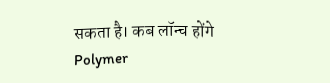सकता है। कब लॉन्च होंगे Polymer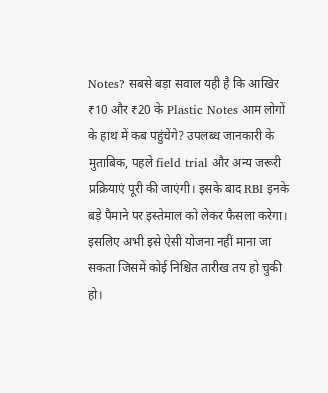Notes? सबसे बड़ा सवाल यही है कि आखिर ₹10 और ₹20 के Plastic Notes आम लोगों के हाथ में कब पहुंचेंगे? उपलब्ध जानकारी के मुताबिक, पहले field trial और अन्य जरूरी प्रक्रियाएं पूरी की जाएंगी। इसके बाद RBI इनके बड़े पैमाने पर इस्तेमाल को लेकर फैसला करेगा। इसलिए अभी इसे ऐसी योजना नहीं माना जा सकता जिसमें कोई निश्चित तारीख तय हो चुकी हो।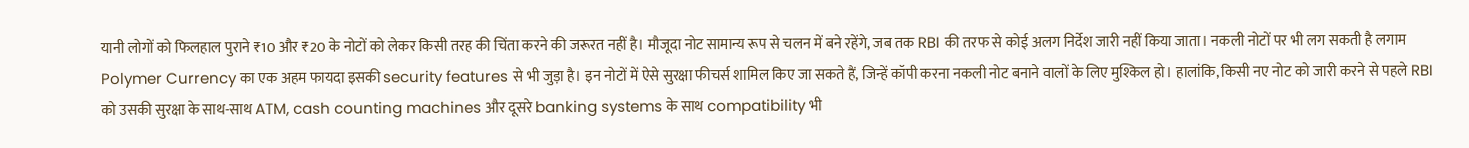यानी लोगों को फिलहाल पुराने ₹10 और ₹20 के नोटों को लेकर किसी तरह की चिंता करने की जरूरत नहीं है। मौजूदा नोट सामान्य रूप से चलन में बने रहेंगे, जब तक RBI की तरफ से कोई अलग निर्देश जारी नहीं किया जाता। नकली नोटों पर भी लग सकती है लगाम Polymer Currency का एक अहम फायदा इसकी security features से भी जुड़ा है। इन नोटों में ऐसे सुरक्षा फीचर्स शामिल किए जा सकते हैं, जिन्हें कॉपी करना नकली नोट बनाने वालों के लिए मुश्किल हो। हालांकि, किसी नए नोट को जारी करने से पहले RBI को उसकी सुरक्षा के साथ-साथ ATM, cash counting machines और दूसरे banking systems के साथ compatibility भी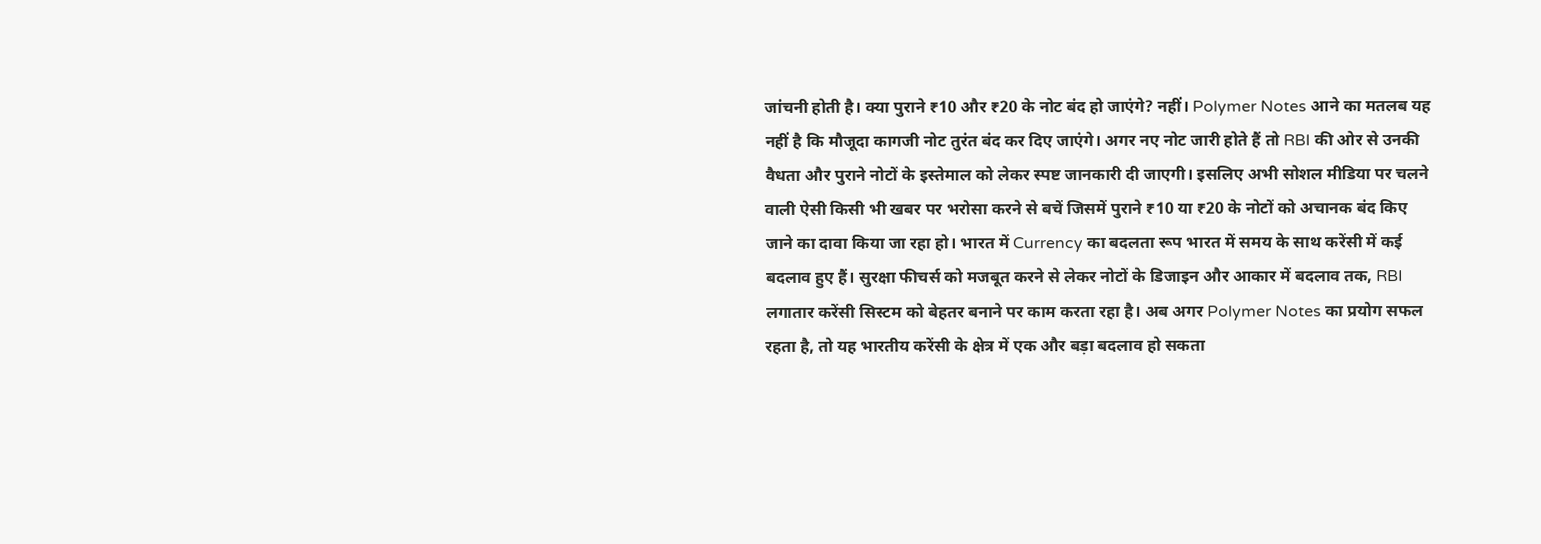जांचनी होती है। क्या पुराने ₹10 और ₹20 के नोट बंद हो जाएंगे? नहीं। Polymer Notes आने का मतलब यह नहीं है कि मौजूदा कागजी नोट तुरंत बंद कर दिए जाएंगे। अगर नए नोट जारी होते हैं तो RBI की ओर से उनकी वैधता और पुराने नोटों के इस्तेमाल को लेकर स्पष्ट जानकारी दी जाएगी। इसलिए अभी सोशल मीडिया पर चलने वाली ऐसी किसी भी खबर पर भरोसा करने से बचें जिसमें पुराने ₹10 या ₹20 के नोटों को अचानक बंद किए जाने का दावा किया जा रहा हो। भारत में Currency का बदलता रूप भारत में समय के साथ करेंसी में कई बदलाव हुए हैं। सुरक्षा फीचर्स को मजबूत करने से लेकर नोटों के डिजाइन और आकार में बदलाव तक, RBI लगातार करेंसी सिस्टम को बेहतर बनाने पर काम करता रहा है। अब अगर Polymer Notes का प्रयोग सफल रहता है, तो यह भारतीय करेंसी के क्षेत्र में एक और बड़ा बदलाव हो सकता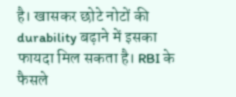है। खासकर छोटे नोटों की durability बढ़ाने में इसका फायदा मिल सकता है। RBI के फैसले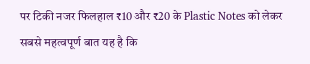पर टिकी नजर फिलहाल ₹10 और ₹20 के Plastic Notes को लेकर सबसे महत्वपूर्ण बात यह है कि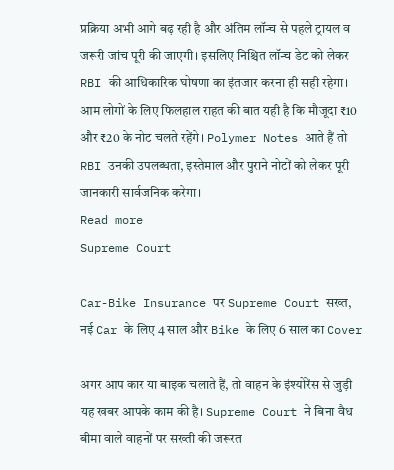प्रक्रिया अभी आगे बढ़ रही है और अंतिम लॉन्च से पहले ट्रायल व जरूरी जांच पूरी की जाएगी। इसलिए निश्चित लॉन्च डेट को लेकर RBI की आधिकारिक घोषणा का इंतजार करना ही सही रहेगा। आम लोगों के लिए फिलहाल राहत की बात यही है कि मौजूदा ₹10 और ₹20 के नोट चलते रहेंगे। Polymer Notes आते हैं तो RBI उनकी उपलब्धता, इस्तेमाल और पुराने नोटों को लेकर पूरी जानकारी सार्वजनिक करेगा।
Read more
Supreme Court

Car-Bike Insurance पर Supreme Court सख्त, नई Car के लिए 4 साल और Bike के लिए 6 साल का Cover

अगर आप कार या बाइक चलाते हैं, तो वाहन के इंश्योरेंस से जुड़ी यह खबर आपके काम की है। Supreme Court ने बिना वैध बीमा वाले वाहनों पर सख्ती की जरूरत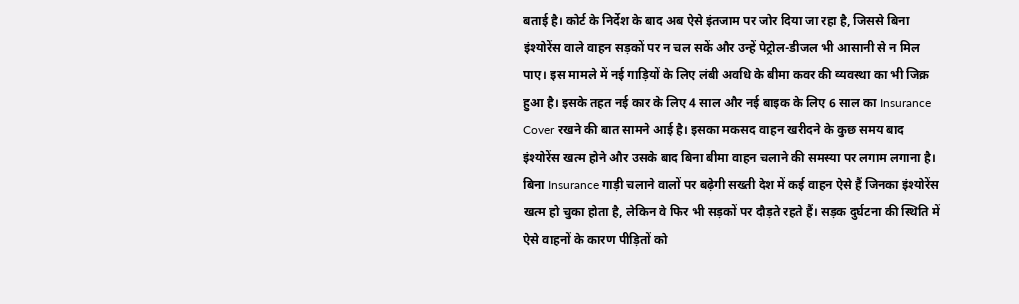बताई है। कोर्ट के निर्देश के बाद अब ऐसे इंतजाम पर जोर दिया जा रहा है, जिससे बिना इंश्योरेंस वाले वाहन सड़कों पर न चल सकें और उन्हें पेट्रोल-डीजल भी आसानी से न मिल पाए। इस मामले में नई गाड़ियों के लिए लंबी अवधि के बीमा कवर की व्यवस्था का भी जिक्र हुआ है। इसके तहत नई कार के लिए 4 साल और नई बाइक के लिए 6 साल का Insurance Cover रखने की बात सामने आई है। इसका मकसद वाहन खरीदने के कुछ समय बाद इंश्योरेंस खत्म होने और उसके बाद बिना बीमा वाहन चलाने की समस्या पर लगाम लगाना है। बिना Insurance गाड़ी चलाने वालों पर बढ़ेगी सख्ती देश में कई वाहन ऐसे हैं जिनका इंश्योरेंस खत्म हो चुका होता है, लेकिन वे फिर भी सड़कों पर दौड़ते रहते हैं। सड़क दुर्घटना की स्थिति में ऐसे वाहनों के कारण पीड़ितों को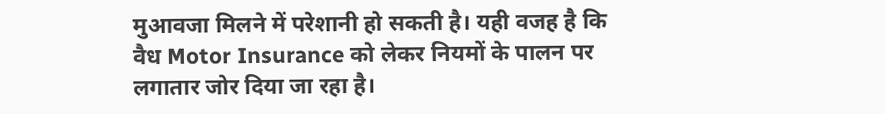मुआवजा मिलने में परेशानी हो सकती है। यही वजह है कि वैध Motor Insurance को लेकर नियमों के पालन पर लगातार जोर दिया जा रहा है।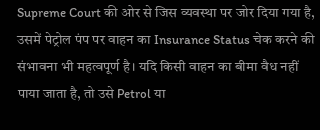Supreme Court की ओर से जिस व्यवस्था पर जोर दिया गया है, उसमें पेट्रोल पंप पर वाहन का Insurance Status चेक करने की संभावना भी महत्वपूर्ण है। यदि किसी वाहन का बीमा वैध नहीं पाया जाता है, तो उसे Petrol या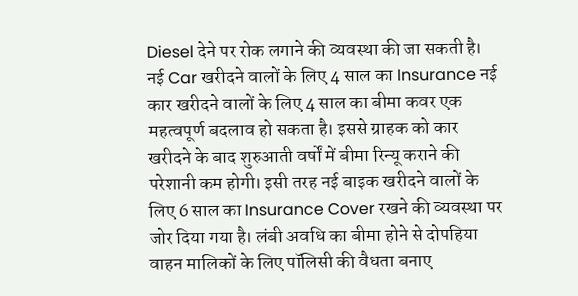Diesel देने पर रोक लगाने की व्यवस्था की जा सकती है। नई Car खरीदने वालों के लिए 4 साल का Insurance नई कार खरीदने वालों के लिए 4 साल का बीमा कवर एक महत्वपूर्ण बदलाव हो सकता है। इससे ग्राहक को कार खरीदने के बाद शुरुआती वर्षों में बीमा रिन्यू कराने की परेशानी कम होगी। इसी तरह नई बाइक खरीदने वालों के लिए 6 साल का Insurance Cover रखने की व्यवस्था पर जोर दिया गया है। लंबी अवधि का बीमा होने से दोपहिया वाहन मालिकों के लिए पॉलिसी की वैधता बनाए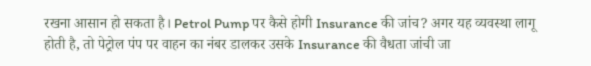रखना आसान हो सकता है। Petrol Pump पर कैसे होगी Insurance की जांच? अगर यह व्यवस्था लागू होती है, तो पेट्रोल पंप पर वाहन का नंबर डालकर उसके Insurance की वैधता जांची जा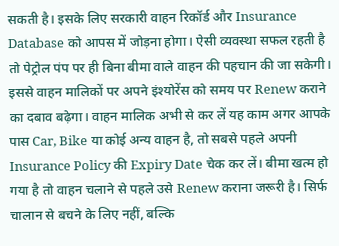सकती है। इसके लिए सरकारी वाहन रिकॉर्ड और Insurance Database को आपस में जोड़ना होगा। ऐसी व्यवस्था सफल रहती है तो पेट्रोल पंप पर ही बिना बीमा वाले वाहन की पहचान की जा सकेगी। इससे वाहन मालिकों पर अपने इंश्योरेंस को समय पर Renew कराने का दबाव बढ़ेगा। वाहन मालिक अभी से कर लें यह काम अगर आपके पास Car, Bike या कोई अन्य वाहन है, तो सबसे पहले अपनी Insurance Policy की Expiry Date चेक कर लें। बीमा खत्म हो गया है तो वाहन चलाने से पहले उसे Renew कराना जरूरी है। सिर्फ चालान से बचने के लिए नहीं, बल्कि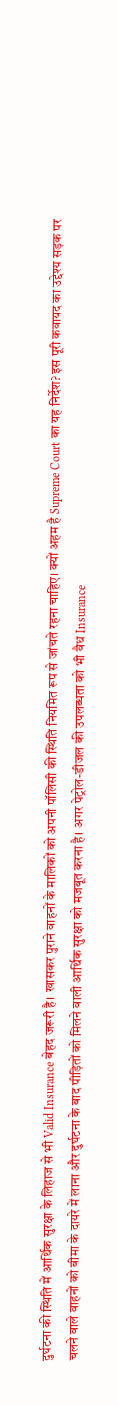दुर्घटना की स्थिति में आर्थिक सुरक्षा के लिहाज से भी Valid Insurance बेहद जरूरी है। खासकर पुराने वाहनों के मालिकों को अपनी पॉलिसी की स्थिति नियमित रूप से जांचते रहना चाहिए। क्यों अहम है Supreme Court का यह निर्देश? इस पूरी कवायद का उद्देश्य सड़क पर चलने वाले वाहनों को बीमा के दायरे में लाना और दुर्घटना के बाद पीड़ितों को मिलने वाली आर्थिक सुरक्षा को मजबूत करना है। अगर पेट्रोल-डीजल की उपलब्धता को भी वैध Insurance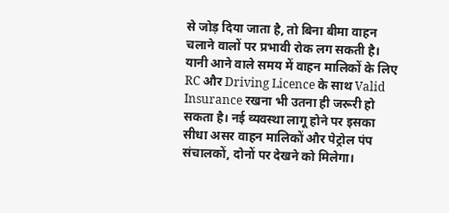से जोड़ दिया जाता है, तो बिना बीमा वाहन चलाने वालों पर प्रभावी रोक लग सकती है। यानी आने वाले समय में वाहन मालिकों के लिए RC और Driving Licence के साथ Valid Insurance रखना भी उतना ही जरूरी हो सकता है। नई व्यवस्था लागू होने पर इसका सीधा असर वाहन मालिकों और पेट्रोल पंप संचालकों, दोनों पर देखने को मिलेगा।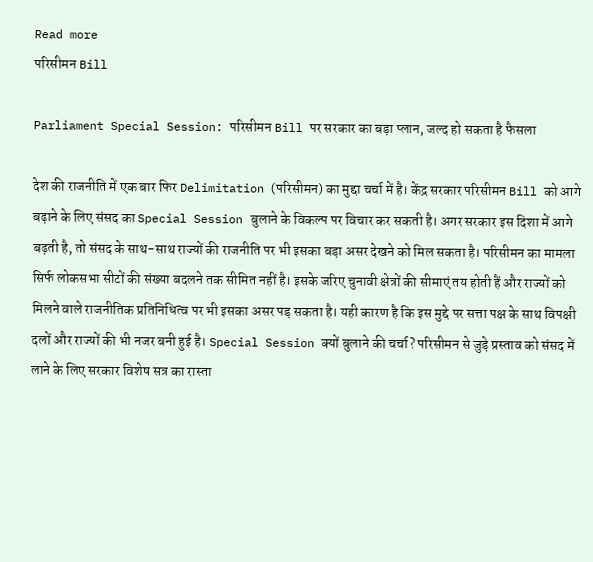Read more
परिसीमन Bill

Parliament Special Session: परिसीमन Bill पर सरकार का बड़ा प्लान, जल्द हो सकता है फैसला

देश की राजनीति में एक बार फिर Delimitation (परिसीमन) का मुद्दा चर्चा में है। केंद्र सरकार परिसीमन Bill को आगे बढ़ाने के लिए संसद का Special Session बुलाने के विकल्प पर विचार कर सकती है। अगर सरकार इस दिशा में आगे बढ़ती है, तो संसद के साथ-साथ राज्यों की राजनीति पर भी इसका बड़ा असर देखने को मिल सकता है। परिसीमन का मामला सिर्फ लोकसभा सीटों की संख्या बदलने तक सीमित नहीं है। इसके जरिए चुनावी क्षेत्रों की सीमाएं तय होती हैं और राज्यों को मिलने वाले राजनीतिक प्रतिनिधित्व पर भी इसका असर पड़ सकता है। यही कारण है कि इस मुद्दे पर सत्ता पक्ष के साथ विपक्षी दलों और राज्यों की भी नजर बनी हुई है। Special Session क्यों बुलाने की चर्चा? परिसीमन से जुड़े प्रस्ताव को संसद में लाने के लिए सरकार विशेष सत्र का रास्ता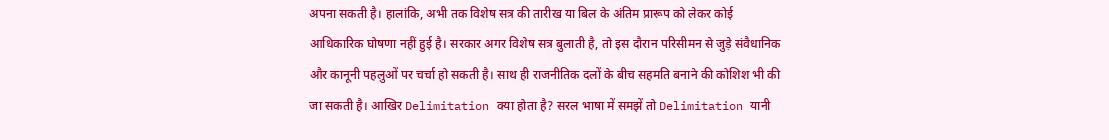अपना सकती है। हालांकि, अभी तक विशेष सत्र की तारीख या बिल के अंतिम प्रारूप को लेकर कोई आधिकारिक घोषणा नहीं हुई है। सरकार अगर विशेष सत्र बुलाती है, तो इस दौरान परिसीमन से जुड़े संवैधानिक और कानूनी पहलुओं पर चर्चा हो सकती है। साथ ही राजनीतिक दलों के बीच सहमति बनाने की कोशिश भी की जा सकती है। आखिर Delimitation क्या होता है? सरल भाषा में समझें तो Delimitation यानी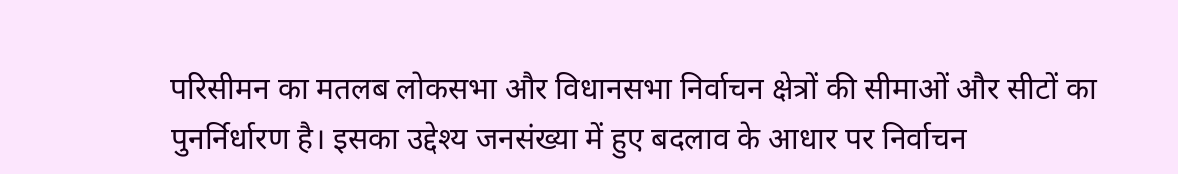परिसीमन का मतलब लोकसभा और विधानसभा निर्वाचन क्षेत्रों की सीमाओं और सीटों का पुनर्निर्धारण है। इसका उद्देश्य जनसंख्या में हुए बदलाव के आधार पर निर्वाचन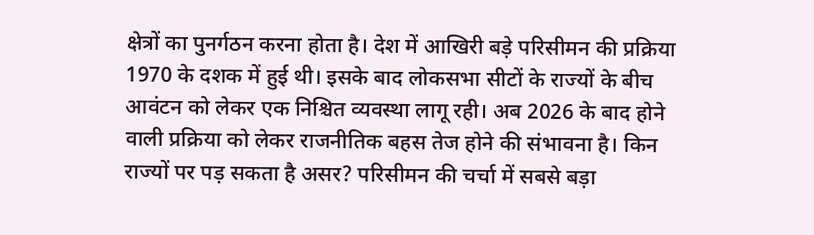क्षेत्रों का पुनर्गठन करना होता है। देश में आखिरी बड़े परिसीमन की प्रक्रिया 1970 के दशक में हुई थी। इसके बाद लोकसभा सीटों के राज्यों के बीच आवंटन को लेकर एक निश्चित व्यवस्था लागू रही। अब 2026 के बाद होने वाली प्रक्रिया को लेकर राजनीतिक बहस तेज होने की संभावना है। किन राज्यों पर पड़ सकता है असर? परिसीमन की चर्चा में सबसे बड़ा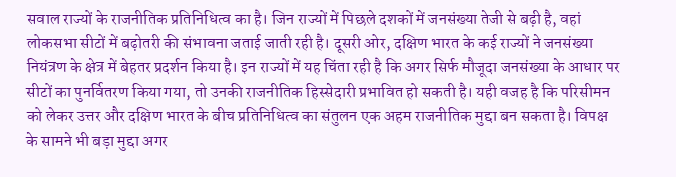सवाल राज्यों के राजनीतिक प्रतिनिधित्व का है। जिन राज्यों में पिछले दशकों में जनसंख्या तेजी से बढ़ी है, वहां लोकसभा सीटों में बढ़ोतरी की संभावना जताई जाती रही है। दूसरी ओर, दक्षिण भारत के कई राज्यों ने जनसंख्या नियंत्रण के क्षेत्र में बेहतर प्रदर्शन किया है। इन राज्यों में यह चिंता रही है कि अगर सिर्फ मौजूदा जनसंख्या के आधार पर सीटों का पुनर्वितरण किया गया, तो उनकी राजनीतिक हिस्सेदारी प्रभावित हो सकती है। यही वजह है कि परिसीमन को लेकर उत्तर और दक्षिण भारत के बीच प्रतिनिधित्व का संतुलन एक अहम राजनीतिक मुद्दा बन सकता है। विपक्ष के सामने भी बड़ा मुद्दा अगर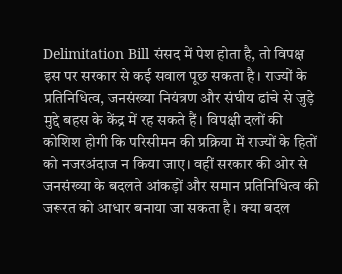Delimitation Bill संसद में पेश होता है, तो विपक्ष इस पर सरकार से कई सवाल पूछ सकता है। राज्यों के प्रतिनिधित्व, जनसंख्या नियंत्रण और संघीय ढांचे से जुड़े मुद्दे बहस के केंद्र में रह सकते हैं। विपक्षी दलों की कोशिश होगी कि परिसीमन की प्रक्रिया में राज्यों के हितों को नजरअंदाज न किया जाए। वहीं सरकार की ओर से जनसंख्या के बदलते आंकड़ों और समान प्रतिनिधित्व की जरूरत को आधार बनाया जा सकता है। क्या बदल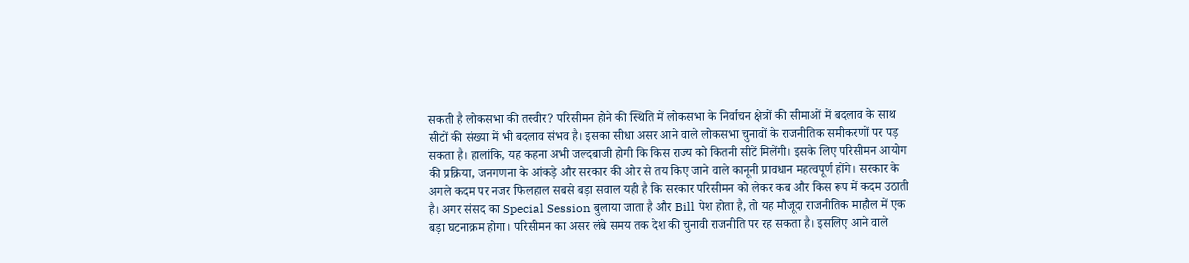सकती है लोकसभा की तस्वीर? परिसीमन होने की स्थिति में लोकसभा के निर्वाचन क्षेत्रों की सीमाओं में बदलाव के साथ सीटों की संख्या में भी बदलाव संभव है। इसका सीधा असर आने वाले लोकसभा चुनावों के राजनीतिक समीकरणों पर पड़ सकता है। हालांकि, यह कहना अभी जल्दबाजी होगी कि किस राज्य को कितनी सीटें मिलेंगी। इसके लिए परिसीमन आयोग की प्रक्रिया, जनगणना के आंकड़े और सरकार की ओर से तय किए जाने वाले कानूनी प्रावधान महत्वपूर्ण होंगे। सरकार के अगले कदम पर नजर फिलहाल सबसे बड़ा सवाल यही है कि सरकार परिसीमन को लेकर कब और किस रूप में कदम उठाती है। अगर संसद का Special Session बुलाया जाता है और Bill पेश होता है, तो यह मौजूदा राजनीतिक माहौल में एक बड़ा घटनाक्रम होगा। परिसीमन का असर लंबे समय तक देश की चुनावी राजनीति पर रह सकता है। इसलिए आने वाले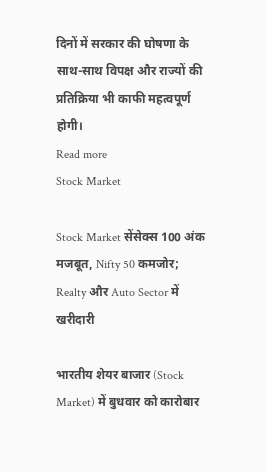दिनों में सरकार की घोषणा के साथ-साथ विपक्ष और राज्यों की प्रतिक्रिया भी काफी महत्वपूर्ण होगी।
Read more
Stock Market

Stock Market सेंसेक्स 100 अंक मजबूत, Nifty 50 कमजोर; Realty और Auto Sector में खरीदारी

भारतीय शेयर बाजार (Stock Market) में बुधवार को कारोबार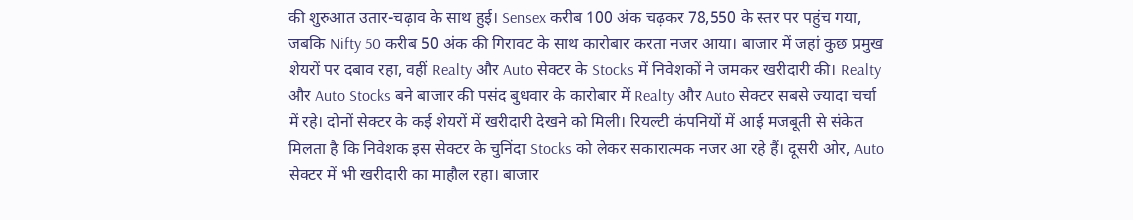की शुरुआत उतार-चढ़ाव के साथ हुई। Sensex करीब 100 अंक चढ़कर 78,550 के स्तर पर पहुंच गया, जबकि Nifty 50 करीब 50 अंक की गिरावट के साथ कारोबार करता नजर आया। बाजार में जहां कुछ प्रमुख शेयरों पर दबाव रहा, वहीं Realty और Auto सेक्टर के Stocks में निवेशकों ने जमकर खरीदारी की। Realty और Auto Stocks बने बाजार की पसंद बुधवार के कारोबार में Realty और Auto सेक्टर सबसे ज्यादा चर्चा में रहे। दोनों सेक्टर के कई शेयरों में खरीदारी देखने को मिली। रियल्टी कंपनियों में आई मजबूती से संकेत मिलता है कि निवेशक इस सेक्टर के चुनिंदा Stocks को लेकर सकारात्मक नजर आ रहे हैं। दूसरी ओर, Auto सेक्टर में भी खरीदारी का माहौल रहा। बाजार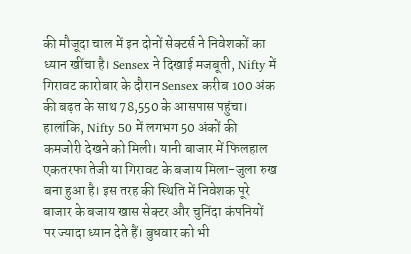की मौजूदा चाल में इन दोनों सेक्टर्स ने निवेशकों का ध्यान खींचा है। Sensex ने दिखाई मजबूती, Nifty में गिरावट कारोबार के दौरान Sensex करीब 100 अंक की बढ़त के साथ 78,550 के आसपास पहुंचा। हालांकि, Nifty 50 में लगभग 50 अंकों की कमजोरी देखने को मिली। यानी बाजार में फिलहाल एकतरफा तेजी या गिरावट के बजाय मिला-जुला रुख बना हुआ है। इस तरह की स्थिति में निवेशक पूरे बाजार के बजाय खास सेक्टर और चुनिंदा कंपनियों पर ज्यादा ध्यान देते हैं। बुधवार को भी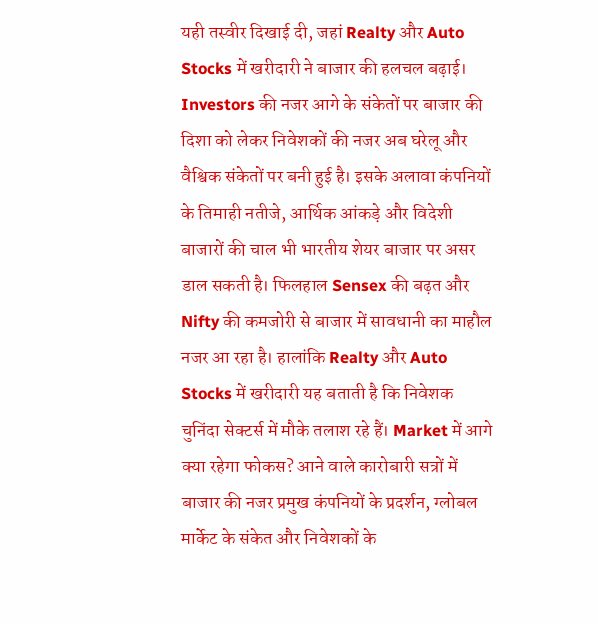यही तस्वीर दिखाई दी, जहां Realty और Auto Stocks में खरीदारी ने बाजार की हलचल बढ़ाई। Investors की नजर आगे के संकेतों पर बाजार की दिशा को लेकर निवेशकों की नजर अब घरेलू और वैश्विक संकेतों पर बनी हुई है। इसके अलावा कंपनियों के तिमाही नतीजे, आर्थिक आंकड़े और विदेशी बाजारों की चाल भी भारतीय शेयर बाजार पर असर डाल सकती है। फिलहाल Sensex की बढ़त और Nifty की कमजोरी से बाजार में सावधानी का माहौल नजर आ रहा है। हालांकि Realty और Auto Stocks में खरीदारी यह बताती है कि निवेशक चुनिंदा सेक्टर्स में मौके तलाश रहे हैं। Market में आगे क्या रहेगा फोकस? आने वाले कारोबारी सत्रों में बाजार की नजर प्रमुख कंपनियों के प्रदर्शन, ग्लोबल मार्केट के संकेत और निवेशकों के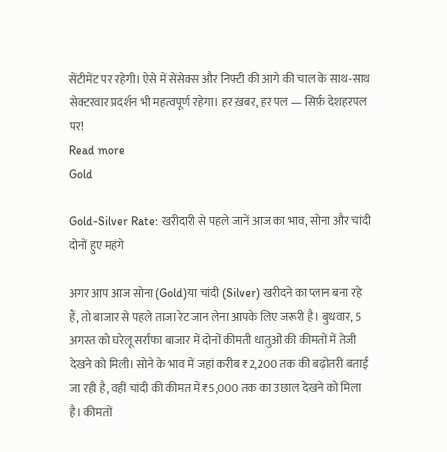सेंटीमेंट पर रहेगी। ऐसे में सेंसेक्स और निफ्टी की आगे की चाल के साथ-साथ सेक्टरवार प्रदर्शन भी महत्वपूर्ण रहेगा। हर ख़बर, हर पल — सिर्फ़ देशहरपल पर!
Read more
Gold

Gold-Silver Rate: खरीदारी से पहले जानें आज का भाव, सोना और चांदी दोनों हुए महंगे

अगर आप आज सोना (Gold)या चांदी (Silver) खरीदने का प्लान बना रहे हैं, तो बाजार से पहले ताजा रेट जान लेना आपके लिए जरूरी है। बुधवार, 5 अगस्त को घरेलू सर्राफा बाजार में दोनों कीमती धातुओं की कीमतों में तेजी देखने को मिली। सोने के भाव में जहां करीब ₹2,200 तक की बढ़ोतरी बताई जा रही है, वहीं चांदी की कीमत में ₹5,000 तक का उछाल देखने को मिला है। कीमतों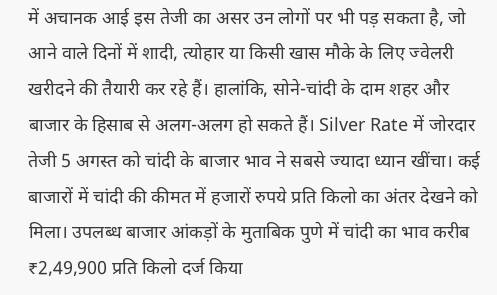में अचानक आई इस तेजी का असर उन लोगों पर भी पड़ सकता है, जो आने वाले दिनों में शादी, त्योहार या किसी खास मौके के लिए ज्वेलरी खरीदने की तैयारी कर रहे हैं। हालांकि, सोने-चांदी के दाम शहर और बाजार के हिसाब से अलग-अलग हो सकते हैं। Silver Rate में जोरदार तेजी 5 अगस्त को चांदी के बाजार भाव ने सबसे ज्यादा ध्यान खींचा। कई बाजारों में चांदी की कीमत में हजारों रुपये प्रति किलो का अंतर देखने को मिला। उपलब्ध बाजार आंकड़ों के मुताबिक पुणे में चांदी का भाव करीब ₹2,49,900 प्रति किलो दर्ज किया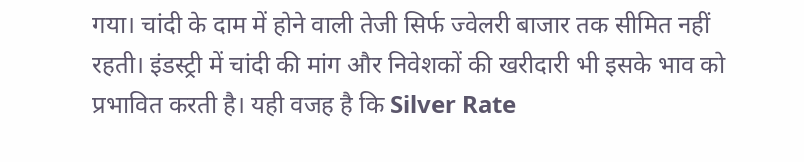गया। चांदी के दाम में होने वाली तेजी सिर्फ ज्वेलरी बाजार तक सीमित नहीं रहती। इंडस्ट्री में चांदी की मांग और निवेशकों की खरीदारी भी इसके भाव को प्रभावित करती है। यही वजह है कि Silver Rate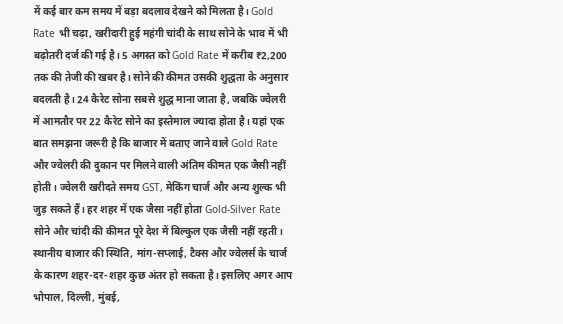में कई बार कम समय में बड़ा बदलाव देखने को मिलता है। Gold Rate भी चढ़ा, खरीदारी हुई महंगी चांदी के साथ सोने के भाव में भी बढ़ोतरी दर्ज की गई है। 5 अगस्त को Gold Rate में करीब ₹2,200 तक की तेजी की खबर है। सोने की कीमत उसकी शुद्धता के अनुसार बदलती है। 24 कैरेट सोना सबसे शुद्ध माना जाता है, जबकि ज्वेलरी में आमतौर पर 22 कैरेट सोने का इस्तेमाल ज्यादा होता है। यहां एक बात समझना जरूरी है कि बाजार में बताए जाने वाले Gold Rate और ज्वेलरी की दुकान पर मिलने वाली अंतिम कीमत एक जैसी नहीं होती। ज्वेलरी खरीदते समय GST, मेकिंग चार्ज और अन्य शुल्क भी जुड़ सकते हैं। हर शहर में एक जैसा नहीं होता Gold-Silver Rate सोने और चांदी की कीमत पूरे देश में बिल्कुल एक जैसी नहीं रहती। स्थानीय बाजार की स्थिति, मांग-सप्लाई, टैक्स और ज्वेलर्स के चार्ज के कारण शहर-दर-शहर कुछ अंतर हो सकता है। इसलिए अगर आप भोपाल, दिल्ली, मुंबई,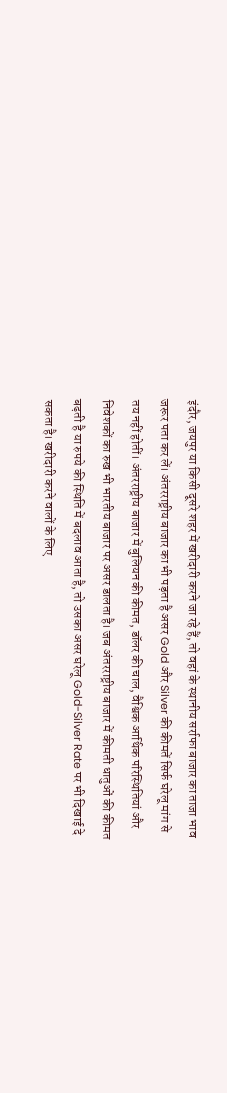इंदौर, जयपुर या किसी दूसरे शहर में खरीदारी करने जा रहे हैं, तो वहां के स्थानीय सर्राफा बाजार का ताजा भाव जरूर पता कर लें। अंतरराष्ट्रीय बाजार का भी पड़ता है असर Gold और Silver की कीमतें सिर्फ घरेलू मांग से तय नहीं होतीं। अंतरराष्ट्रीय बाजार में बुलियन की कीमत, डॉलर की चाल, वैश्विक आर्थिक परिस्थितियां और निवेशकों का रुख भी भारतीय बाजार पर असर डालता है। जब अंतरराष्ट्रीय बाजार में कीमती धातुओं की कीमत बढ़ती है या रुपये की स्थिति में बदलाव आता है, तो उसका असर घरेलू Gold-Silver Rate पर भी दिखाई दे सकता है। खरीदारी करने वालों के लिए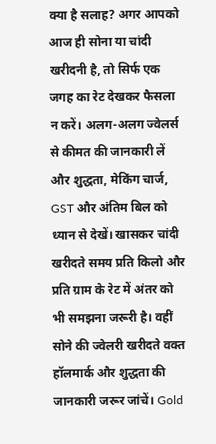क्या है सलाह? अगर आपको आज ही सोना या चांदी खरीदनी है, तो सिर्फ एक जगह का रेट देखकर फैसला न करें। अलग-अलग ज्वेलर्स से कीमत की जानकारी लें और शुद्धता, मेकिंग चार्ज, GST और अंतिम बिल को ध्यान से देखें। खासकर चांदी खरीदते समय प्रति किलो और प्रति ग्राम के रेट में अंतर को भी समझना जरूरी है। वहीं सोने की ज्वेलरी खरीदते वक्त हॉलमार्क और शुद्धता की जानकारी जरूर जांचें। Gold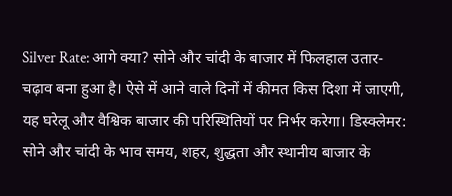Silver Rate: आगे क्या? सोने और चांदी के बाजार में फिलहाल उतार-चढ़ाव बना हुआ है। ऐसे में आने वाले दिनों में कीमत किस दिशा में जाएगी, यह घरेलू और वैश्विक बाजार की परिस्थितियों पर निर्भर करेगा। डिस्क्लेमर: सोने और चांदी के भाव समय, शहर, शुद्धता और स्थानीय बाजार के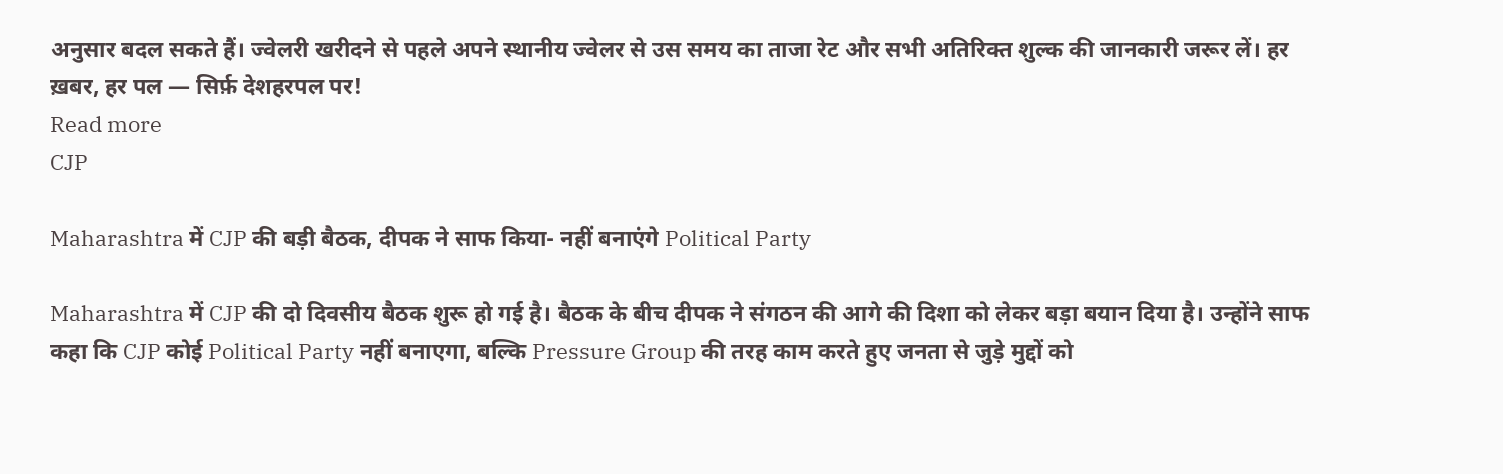अनुसार बदल सकते हैं। ज्वेलरी खरीदने से पहले अपने स्थानीय ज्वेलर से उस समय का ताजा रेट और सभी अतिरिक्त शुल्क की जानकारी जरूर लें। हर ख़बर, हर पल — सिर्फ़ देशहरपल पर!
Read more
CJP

Maharashtra में CJP की बड़ी बैठक, दीपक ने साफ किया- नहीं बनाएंगे Political Party

Maharashtra में CJP की दो दिवसीय बैठक शुरू हो गई है। बैठक के बीच दीपक ने संगठन की आगे की दिशा को लेकर बड़ा बयान दिया है। उन्होंने साफ कहा कि CJP कोई Political Party नहीं बनाएगा, बल्कि Pressure Group की तरह काम करते हुए जनता से जुड़े मुद्दों को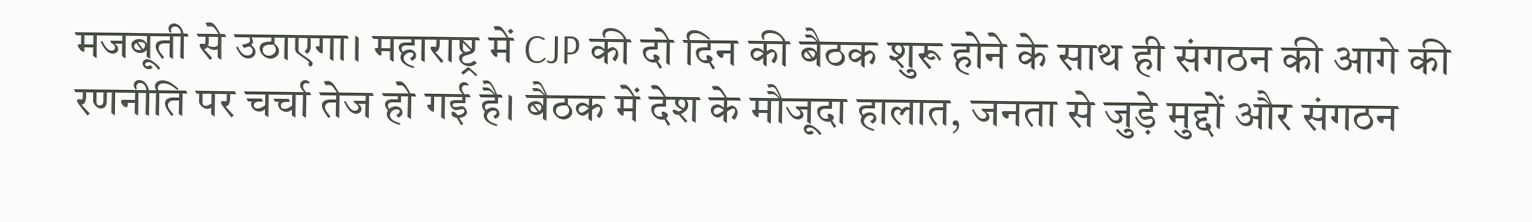मजबूती से उठाएगा। महाराष्ट्र में CJP की दो दिन की बैठक शुरू होने के साथ ही संगठन की आगे की रणनीति पर चर्चा तेज हो गई है। बैठक में देश के मौजूदा हालात, जनता से जुड़े मुद्दों और संगठन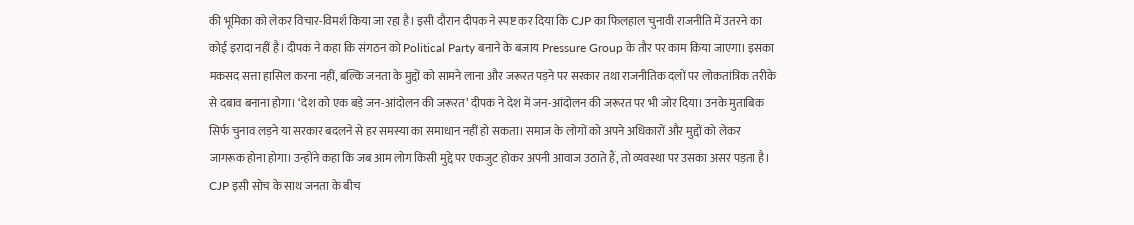की भूमिका को लेकर विचार-विमर्श किया जा रहा है। इसी दौरान दीपक ने स्पष्ट कर दिया कि CJP का फिलहाल चुनावी राजनीति में उतरने का कोई इरादा नहीं है। दीपक ने कहा कि संगठन को Political Party बनाने के बजाय Pressure Group के तौर पर काम किया जाएगा। इसका मकसद सत्ता हासिल करना नहीं, बल्कि जनता के मुद्दों को सामने लाना और जरूरत पड़ने पर सरकार तथा राजनीतिक दलों पर लोकतांत्रिक तरीके से दबाव बनाना होगा। ‘देश को एक बड़े जन-आंदोलन की जरूरत’ दीपक ने देश में जन-आंदोलन की जरूरत पर भी जोर दिया। उनके मुताबिक सिर्फ चुनाव लड़ने या सरकार बदलने से हर समस्या का समाधान नहीं हो सकता। समाज के लोगों को अपने अधिकारों और मुद्दों को लेकर जागरूक होना होगा। उन्होंने कहा कि जब आम लोग किसी मुद्दे पर एकजुट होकर अपनी आवाज उठाते हैं, तो व्यवस्था पर उसका असर पड़ता है। CJP इसी सोच के साथ जनता के बीच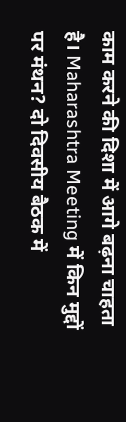काम करने की दिशा में आगे बढ़ना चाहता है। Maharashtra Meeting में किन मुद्दों पर मंथन? दो दिवसीय बैठक में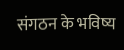संगठन के भविष्य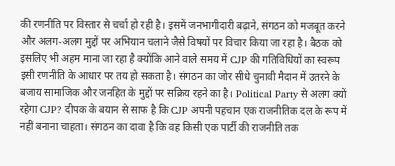की रणनीति पर विस्तार से चर्चा हो रही है। इसमें जनभागीदारी बढ़ाने, संगठन को मजबूत करने और अलग-अलग मुद्दों पर अभियान चलाने जैसे विषयों पर विचार किया जा रहा है। बैठक को इसलिए भी अहम माना जा रहा है क्योंकि आने वाले समय में CJP की गतिविधियों का स्वरूप इसी रणनीति के आधार पर तय हो सकता है। संगठन का जोर सीधे चुनावी मैदान में उतरने के बजाय सामाजिक और जनहित के मुद्दों पर सक्रिय रहने का है। Political Party से अलग क्यों रहेगा CJP? दीपक के बयान से साफ है कि CJP अपनी पहचान एक राजनीतिक दल के रूप में नहीं बनाना चाहता। संगठन का दावा है कि वह किसी एक पार्टी की राजनीति तक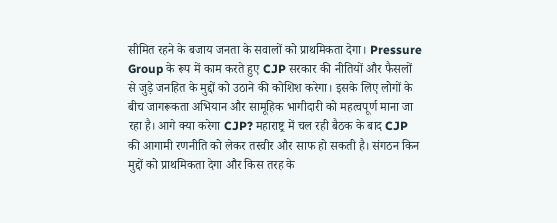सीमित रहने के बजाय जनता के सवालों को प्राथमिकता देगा। Pressure Group के रूप में काम करते हुए CJP सरकार की नीतियों और फैसलों से जुड़े जनहित के मुद्दों को उठाने की कोशिश करेगा। इसके लिए लोगों के बीच जागरूकता अभियान और सामूहिक भागीदारी को महत्वपूर्ण माना जा रहा है। आगे क्या करेगा CJP? महाराष्ट्र में चल रही बैठक के बाद CJP की आगामी रणनीति को लेकर तस्वीर और साफ हो सकती है। संगठन किन मुद्दों को प्राथमिकता देगा और किस तरह के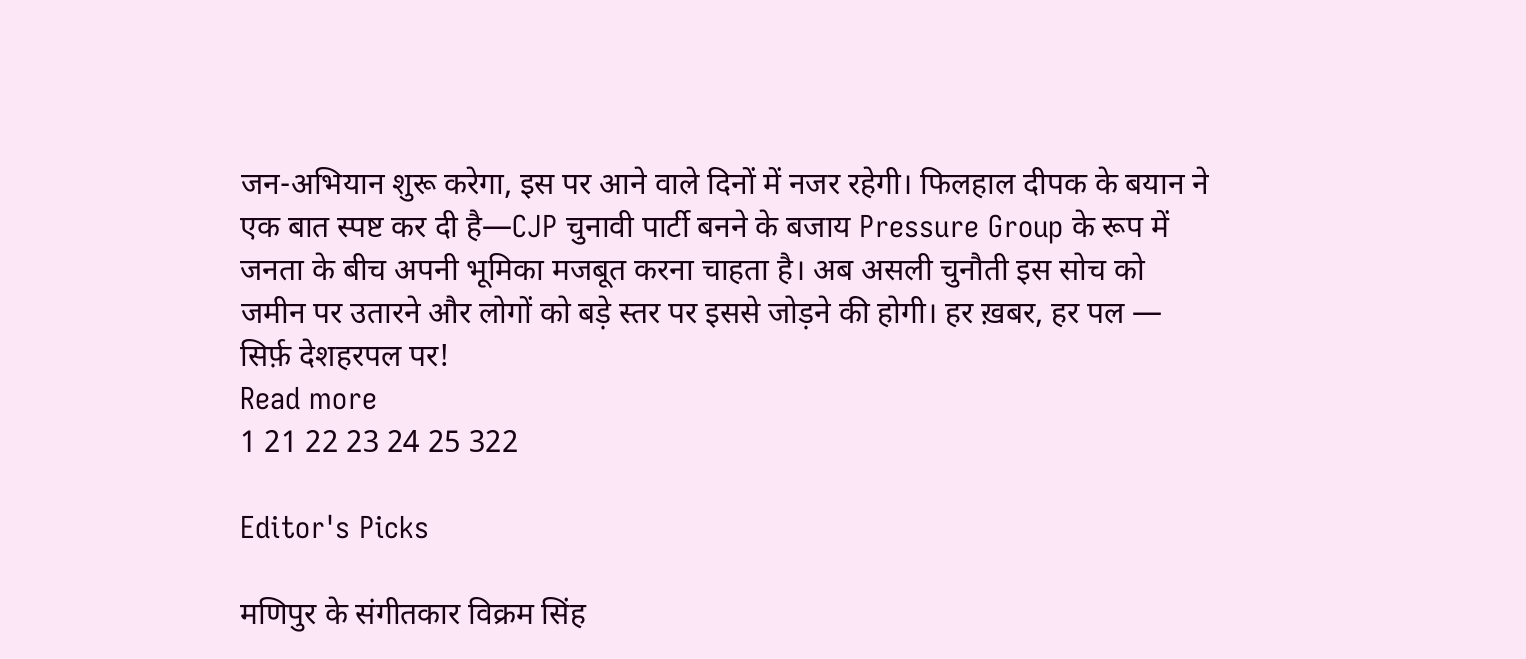जन-अभियान शुरू करेगा, इस पर आने वाले दिनों में नजर रहेगी। फिलहाल दीपक के बयान ने एक बात स्पष्ट कर दी है—CJP चुनावी पार्टी बनने के बजाय Pressure Group के रूप में जनता के बीच अपनी भूमिका मजबूत करना चाहता है। अब असली चुनौती इस सोच को जमीन पर उतारने और लोगों को बड़े स्तर पर इससे जोड़ने की होगी। हर ख़बर, हर पल — सिर्फ़ देशहरपल पर!
Read more
1 21 22 23 24 25 322

Editor's Picks

मणिपुर के संगीतकार विक्रम सिंह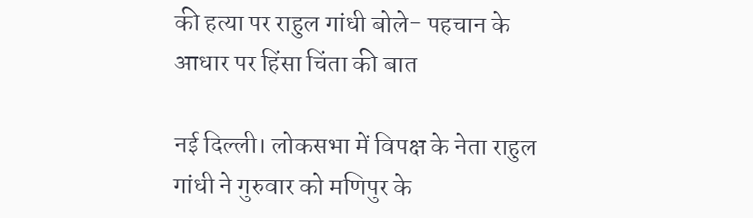की हत्या पर राहुल गांधी बोले- पहचान के आधार पर हिंसा चिंता की बात

नई दिल्ली। लोकसभा में विपक्ष के नेता राहुल गांधी ने गुरुवार को मणिपुर के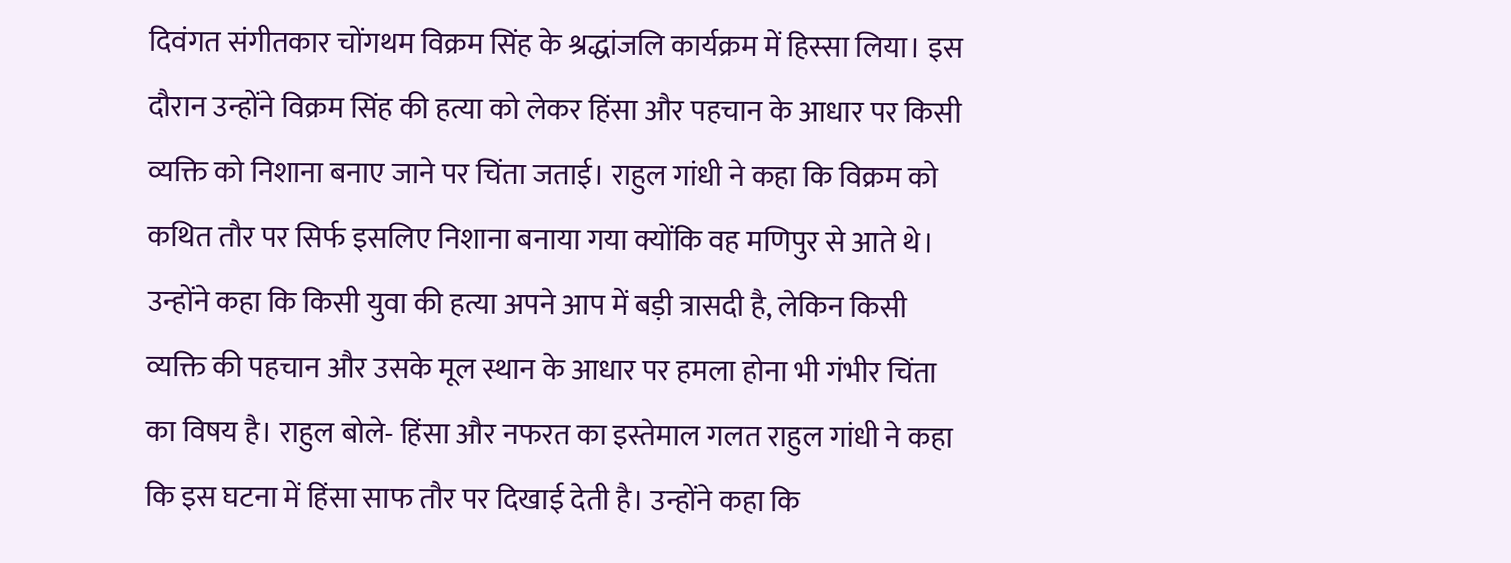दिवंगत संगीतकार चोंगथम विक्रम सिंह के श्रद्धांजलि कार्यक्रम में हिस्सा लिया। इस दौरान उन्होंने विक्रम सिंह की हत्या को लेकर हिंसा और पहचान के आधार पर किसी व्यक्ति को निशाना बनाए जाने पर चिंता जताई। राहुल गांधी ने कहा कि विक्रम को कथित तौर पर सिर्फ इसलिए निशाना बनाया गया क्योंकि वह मणिपुर से आते थे। उन्होंने कहा कि किसी युवा की हत्या अपने आप में बड़ी त्रासदी है, लेकिन किसी व्यक्ति की पहचान और उसके मूल स्थान के आधार पर हमला होना भी गंभीर चिंता का विषय है। राहुल बोले- हिंसा और नफरत का इस्तेमाल गलत राहुल गांधी ने कहा कि इस घटना में हिंसा साफ तौर पर दिखाई देती है। उन्होंने कहा कि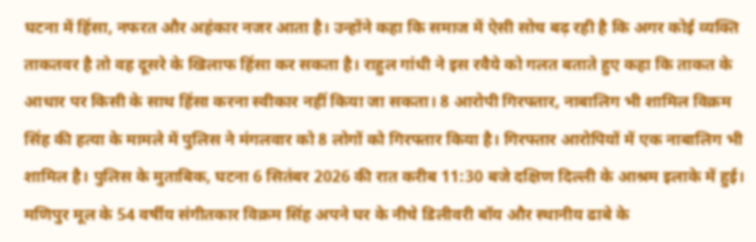घटना में हिंसा, नफरत और अहंकार नजर आता है। उन्होंने कहा कि समाज में ऐसी सोच बढ़ रही है कि अगर कोई व्यक्ति ताकतवर है तो वह दूसरे के खिलाफ हिंसा कर सकता है। राहुल गांधी ने इस रवैये को गलत बताते हुए कहा कि ताकत के आधार पर किसी के साथ हिंसा करना स्वीकार नहीं किया जा सकता। 8 आरोपी गिरफ्तार, नाबालिग भी शामिल विक्रम सिंह की हत्या के मामले में पुलिस ने मंगलवार को 8 लोगों को गिरफ्तार किया है। गिरफ्तार आरोपियों में एक नाबालिग भी शामिल है। पुलिस के मुताबिक, घटना 6 सितंबर 2026 की रात करीब 11:30 बजे दक्षिण दिल्ली के आश्रम इलाके में हुई। मणिपुर मूल के 54 वर्षीय संगीतकार विक्रम सिंह अपने घर के नीचे डिलीवरी बॉय और स्थानीय ढाबे के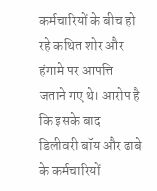कर्मचारियों के बीच हो रहे कथित शोर और हंगामे पर आपत्ति जताने गए थे। आरोप है कि इसके बाद डिलीवरी बॉय और ढाबे के कर्मचारियों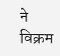ने विक्रम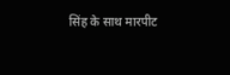सिंह के साथ मारपीट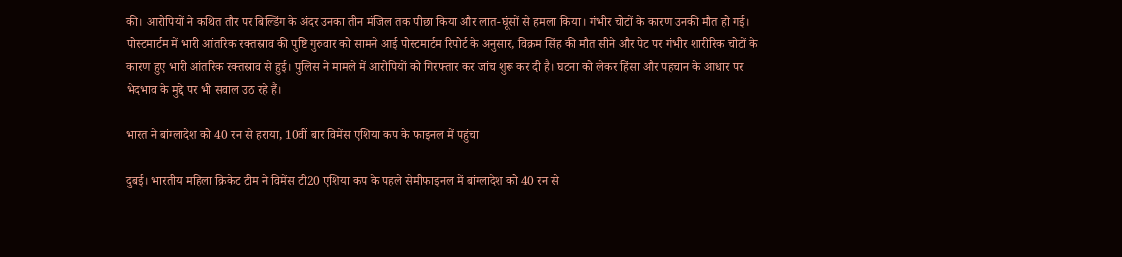की। आरोपियों ने कथित तौर पर बिल्डिंग के अंदर उनका तीन मंजिल तक पीछा किया और लात-घूंसों से हमला किया। गंभीर चोटों के कारण उनकी मौत हो गई। पोस्टमार्टम में भारी आंतरिक रक्तस्राव की पुष्टि गुरुवार को सामने आई पोस्टमार्टम रिपोर्ट के अनुसार, विक्रम सिंह की मौत सीने और पेट पर गंभीर शारीरिक चोटों के कारण हुए भारी आंतरिक रक्तस्राव से हुई। पुलिस ने मामले में आरोपियों को गिरफ्तार कर जांच शुरू कर दी है। घटना को लेकर हिंसा और पहचान के आधार पर भेदभाव के मुद्दे पर भी सवाल उठ रहे हैं।

भारत ने बांग्लादेश को 40 रन से हराया, 10वीं बार विमेंस एशिया कप के फाइनल में पहुंचा

दुबई। भारतीय महिला क्रिकेट टीम ने विमेंस टी20 एशिया कप के पहले सेमीफाइनल में बांग्लादेश को 40 रन से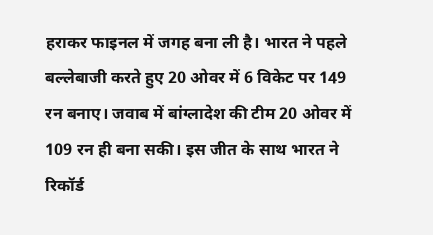हराकर फाइनल में जगह बना ली है। भारत ने पहले बल्लेबाजी करते हुए 20 ओवर में 6 विकेट पर 149 रन बनाए। जवाब में बांग्लादेश की टीम 20 ओवर में 109 रन ही बना सकी। इस जीत के साथ भारत ने रिकॉर्ड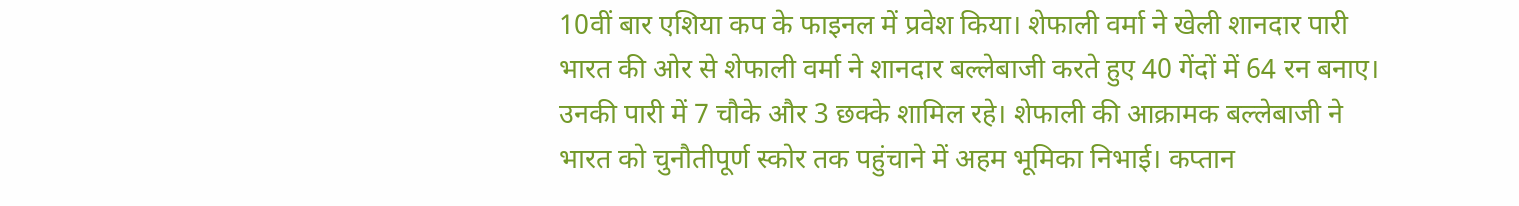10वीं बार एशिया कप के फाइनल में प्रवेश किया। शेफाली वर्मा ने खेली शानदार पारी भारत की ओर से शेफाली वर्मा ने शानदार बल्लेबाजी करते हुए 40 गेंदों में 64 रन बनाए। उनकी पारी में 7 चौके और 3 छक्के शामिल रहे। शेफाली की आक्रामक बल्लेबाजी ने भारत को चुनौतीपूर्ण स्कोर तक पहुंचाने में अहम भूमिका निभाई। कप्तान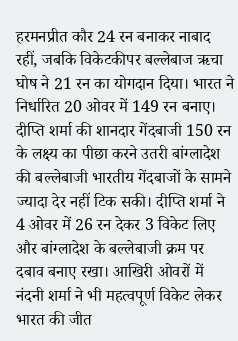हरमनप्रीत कौर 24 रन बनाकर नाबाद रहीं, जबकि विकेटकीपर बल्लेबाज ऋचा घोष ने 21 रन का योगदान दिया। भारत ने निर्धारित 20 ओवर में 149 रन बनाए। दीप्ति शर्मा की शानदार गेंदबाजी 150 रन के लक्ष्य का पीछा करने उतरी बांग्लादेश की बल्लेबाजी भारतीय गेंदबाजों के सामने ज्यादा देर नहीं टिक सकी। दीप्ति शर्मा ने 4 ओवर में 26 रन देकर 3 विकेट लिए और बांग्लादेश के बल्लेबाजी क्रम पर दबाव बनाए रखा। आखिरी ओवरों में नंदनी शर्मा ने भी महत्वपूर्ण विकेट लेकर भारत की जीत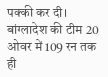पक्की कर दी। बांग्लादेश की टीम 20 ओवर में 109 रन तक ही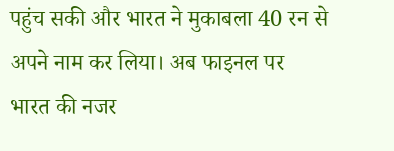पहुंच सकी और भारत ने मुकाबला 40 रन से अपने नाम कर लिया। अब फाइनल पर भारत की नजर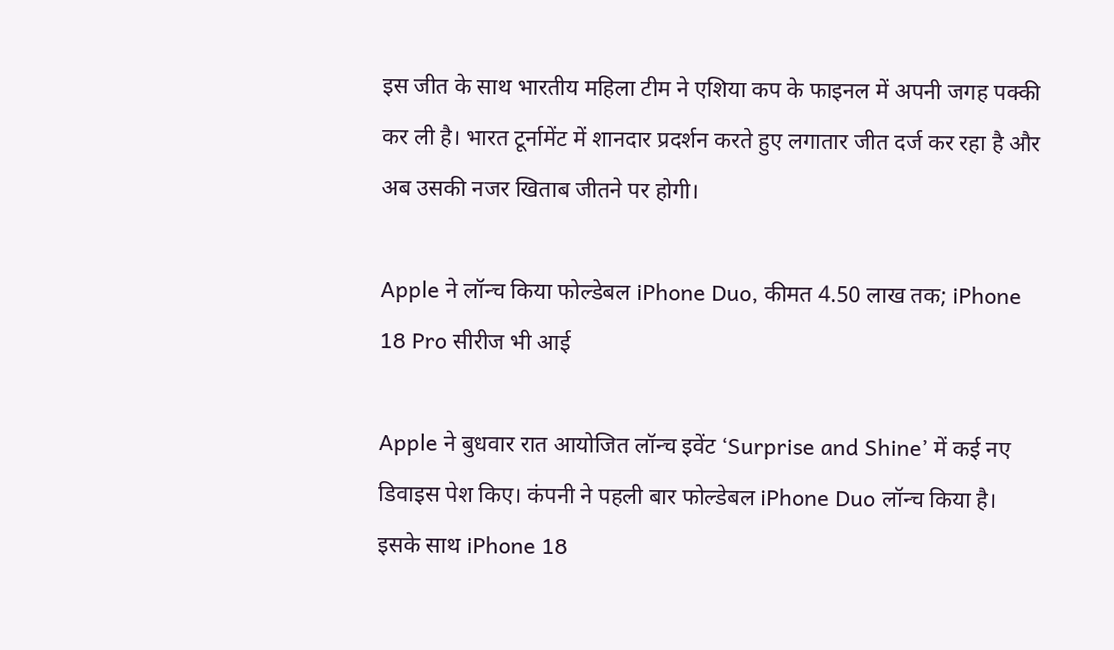इस जीत के साथ भारतीय महिला टीम ने एशिया कप के फाइनल में अपनी जगह पक्की कर ली है। भारत टूर्नामेंट में शानदार प्रदर्शन करते हुए लगातार जीत दर्ज कर रहा है और अब उसकी नजर खिताब जीतने पर होगी।

Apple ने लॉन्च किया फोल्डेबल iPhone Duo, कीमत 4.50 लाख तक; iPhone 18 Pro सीरीज भी आई

Apple ने बुधवार रात आयोजित लॉन्च इवेंट ‘Surprise and Shine’ में कई नए डिवाइस पेश किए। कंपनी ने पहली बार फोल्डेबल iPhone Duo लॉन्च किया है। इसके साथ iPhone 18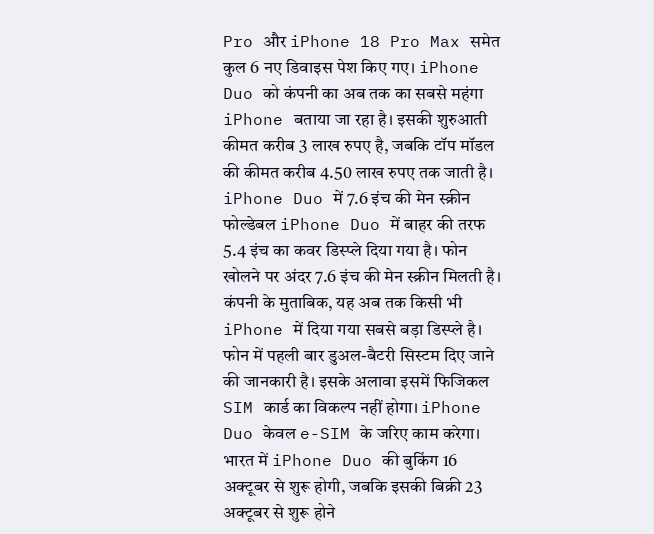Pro और iPhone 18 Pro Max समेत कुल 6 नए डिवाइस पेश किए गए। iPhone Duo को कंपनी का अब तक का सबसे महंगा iPhone बताया जा रहा है। इसकी शुरुआती कीमत करीब 3 लाख रुपए है, जबकि टॉप मॉडल की कीमत करीब 4.50 लाख रुपए तक जाती है। iPhone Duo में 7.6 इंच की मेन स्क्रीन फोल्डेबल iPhone Duo में बाहर की तरफ 5.4 इंच का कवर डिस्प्ले दिया गया है। फोन खोलने पर अंदर 7.6 इंच की मेन स्क्रीन मिलती है। कंपनी के मुताबिक, यह अब तक किसी भी iPhone में दिया गया सबसे बड़ा डिस्प्ले है। फोन में पहली बार डुअल-बैटरी सिस्टम दिए जाने की जानकारी है। इसके अलावा इसमें फिजिकल SIM कार्ड का विकल्प नहीं होगा। iPhone Duo केवल e-SIM के जरिए काम करेगा। भारत में iPhone Duo की बुकिंग 16 अक्टूबर से शुरू होगी, जबकि इसकी बिक्री 23 अक्टूबर से शुरू होने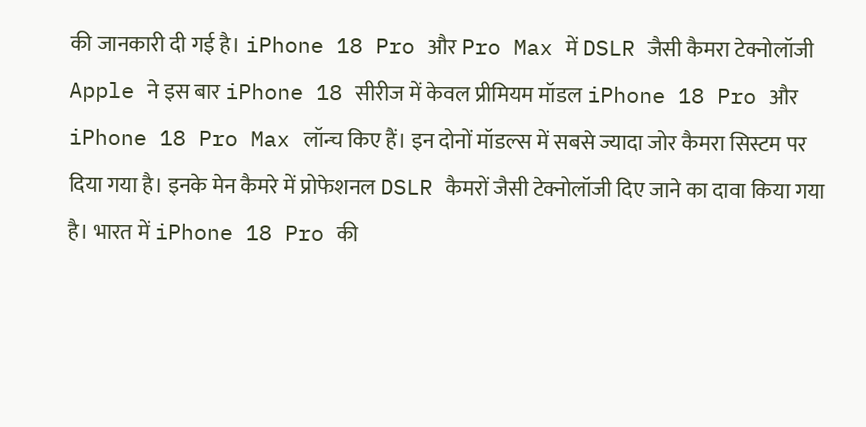की जानकारी दी गई है। iPhone 18 Pro और Pro Max में DSLR जैसी कैमरा टेक्नोलॉजी Apple ने इस बार iPhone 18 सीरीज में केवल प्रीमियम मॉडल iPhone 18 Pro और iPhone 18 Pro Max लॉन्च किए हैं। इन दोनों मॉडल्स में सबसे ज्यादा जोर कैमरा सिस्टम पर दिया गया है। इनके मेन कैमरे में प्रोफेशनल DSLR कैमरों जैसी टेक्नोलॉजी दिए जाने का दावा किया गया है। भारत में iPhone 18 Pro की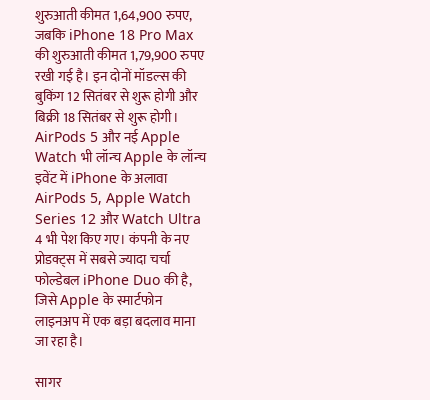शुरुआती कीमत 1,64,900 रुपए, जबकि iPhone 18 Pro Max की शुरुआती कीमत 1,79,900 रुपए रखी गई है। इन दोनों मॉडल्स की बुकिंग 12 सितंबर से शुरू होगी और बिक्री 18 सितंबर से शुरू होगी। AirPods 5 और नई Apple Watch भी लॉन्च Apple के लॉन्च इवेंट में iPhone के अलावा AirPods 5, Apple Watch Series 12 और Watch Ultra 4 भी पेश किए गए। कंपनी के नए प्रोडक्ट्स में सबसे ज्यादा चर्चा फोल्डेबल iPhone Duo की है, जिसे Apple के स्मार्टफोन लाइनअप में एक बड़ा बदलाव माना जा रहा है।

सागर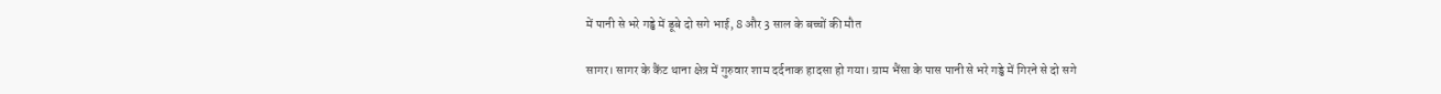में पानी से भरे गड्ढे में डूबे दो सगे भाई, 8 और 3 साल के बच्चों की मौत

सागर। सागर के कैंट थाना क्षेत्र में गुरुवार शाम दर्दनाक हादसा हो गया। ग्राम भैंसा के पास पानी से भरे गड्ढे में गिरने से दो सगे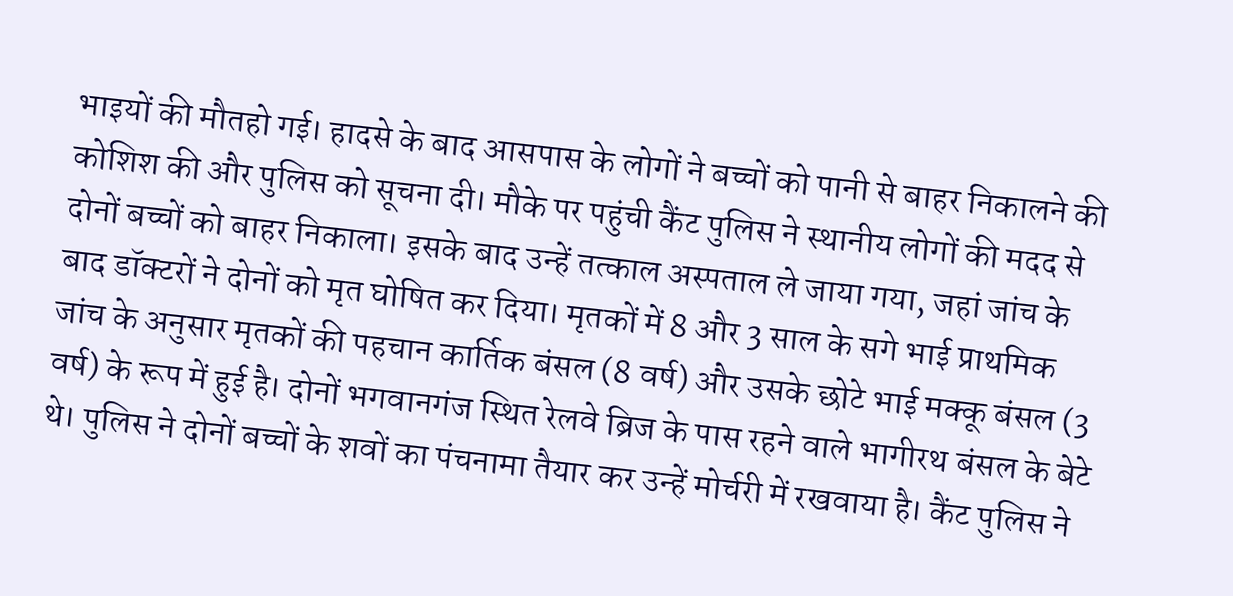भाइयों की मौतहो गई। हादसे के बाद आसपास के लोगों ने बच्चों को पानी से बाहर निकालने की कोशिश की और पुलिस को सूचना दी। मौके पर पहुंची कैंट पुलिस ने स्थानीय लोगों की मदद से दोनों बच्चों को बाहर निकाला। इसके बाद उन्हें तत्काल अस्पताल ले जाया गया, जहां जांच के बाद डॉक्टरों ने दोनों को मृत घोषित कर दिया। मृतकों में 8 और 3 साल के सगे भाई प्राथमिक जांच के अनुसार मृतकों की पहचान कार्तिक बंसल (8 वर्ष) और उसके छोटे भाई मक्कू बंसल (3 वर्ष) के रूप में हुई है। दोनों भगवानगंज स्थित रेलवे ब्रिज के पास रहने वाले भागीरथ बंसल के बेटे थे। पुलिस ने दोनों बच्चों के शवों का पंचनामा तैयार कर उन्हें मोर्चरी में रखवाया है। कैंट पुलिस ने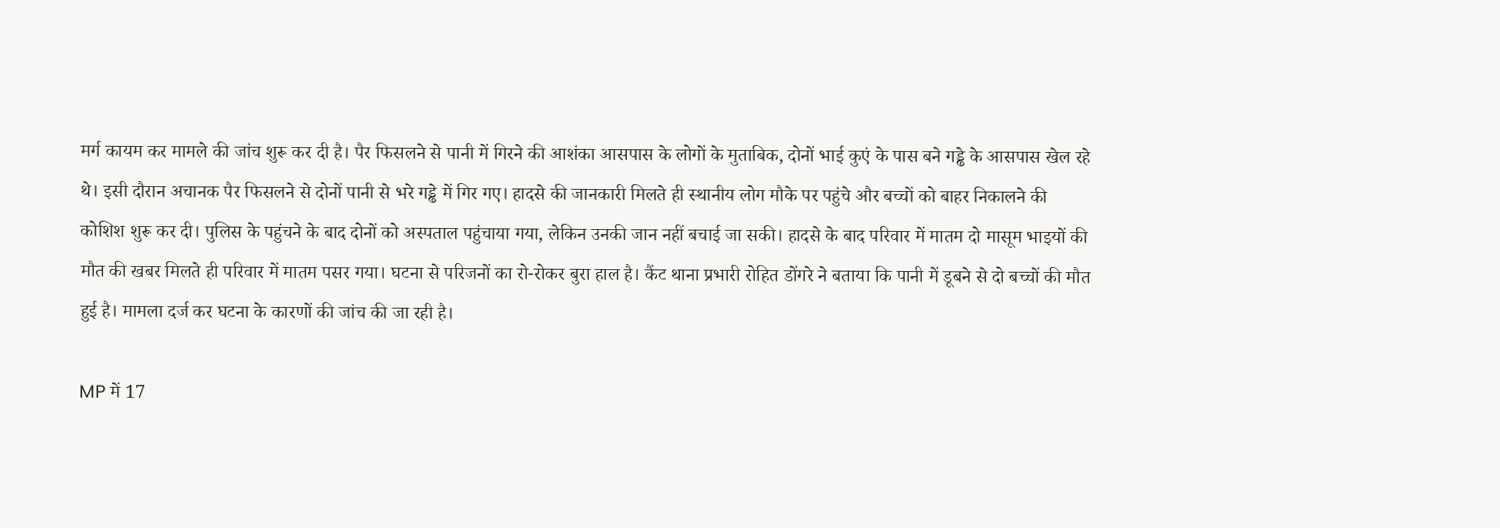मर्ग कायम कर मामले की जांच शुरू कर दी है। पैर फिसलने से पानी में गिरने की आशंका आसपास के लोगों के मुताबिक, दोनों भाई कुएं के पास बने गड्ढे के आसपास खेल रहे थे। इसी दौरान अचानक पैर फिसलने से दोनों पानी से भरे गड्ढे में गिर गए। हादसे की जानकारी मिलते ही स्थानीय लोग मौके पर पहुंचे और बच्चों को बाहर निकालने की कोशिश शुरू कर दी। पुलिस के पहुंचने के बाद दोनों को अस्पताल पहुंचाया गया, लेकिन उनकी जान नहीं बचाई जा सकी। हादसे के बाद परिवार में मातम दो मासूम भाइयों की मौत की खबर मिलते ही परिवार में मातम पसर गया। घटना से परिजनों का रो-रोकर बुरा हाल है। कैंट थाना प्रभारी रोहित डोंगरे ने बताया कि पानी में डूबने से दो बच्चों की मौत हुई है। मामला दर्ज कर घटना के कारणों की जांच की जा रही है।

MP में 17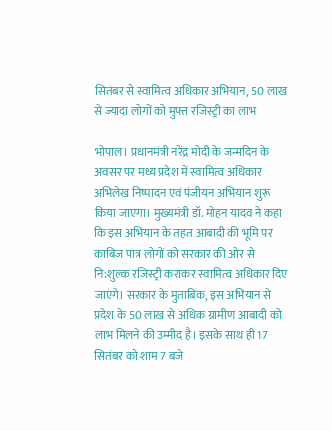सितंबर से स्वामित्व अधिकार अभियान, 50 लाख से ज्यादा लोगों को मुफ्त रजिस्ट्री का लाभ

भोपाल। प्रधानमंत्री नरेंद्र मोदी के जन्मदिन के अवसर पर मध्य प्रदेश में स्वामित्व अधिकार अभिलेख निष्पादन एवं पंजीयन अभियान शुरू किया जाएगा। मुख्यमंत्री डॉ. मोहन यादव ने कहा कि इस अभियान के तहत आबादी की भूमि पर काबिज पात्र लोगों को सरकार की ओर से नि:शुल्क रजिस्ट्री कराकर स्वामित्व अधिकार दिए जाएंगे। सरकार के मुताबिक, इस अभियान से प्रदेश के 50 लाख से अधिक ग्रामीण आबादी को लाभ मिलने की उम्मीद है। इसके साथ ही 17 सितंबर को शाम 7 बजे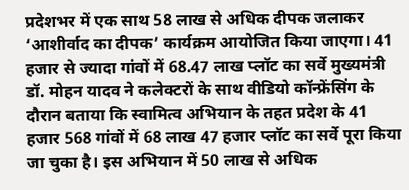प्रदेशभर में एक साथ 58 लाख से अधिक दीपक जलाकर ‘आशीर्वाद का दीपक’ कार्यक्रम आयोजित किया जाएगा। 41 हजार से ज्यादा गांवों में 68.47 लाख प्लॉट का सर्वे मुख्यमंत्री डॉ. मोहन यादव ने कलेक्टरों के साथ वीडियो कॉन्फ्रेंसिंग के दौरान बताया कि स्वामित्व अभियान के तहत प्रदेश के 41 हजार 568 गांवों में 68 लाख 47 हजार प्लॉट का सर्वे पूरा किया जा चुका है। इस अभियान में 50 लाख से अधिक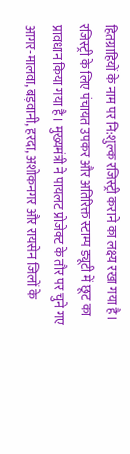हितग्राहियों के नाम पर नि:शुल्क रजिस्ट्री कराने का लक्ष्य रखा गया है। रजिस्ट्री के लिए पंचायत उपकर और अतिरिक्त स्टाम्प ड्यूटी में छूट का प्रावधान किया गया है। मुख्यमंत्री ने पायलट प्रोजेक्ट के तौर पर चुने गए आगर-मालवा, बड़वानी, हरदा, अशोकनगर और रायसेन जिलों के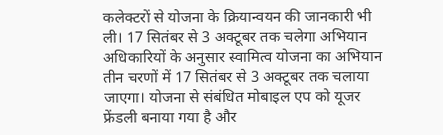कलेक्टरों से योजना के क्रियान्वयन की जानकारी भी ली। 17 सितंबर से 3 अक्टूबर तक चलेगा अभियान अधिकारियों के अनुसार स्वामित्व योजना का अभियान तीन चरणों में 17 सितंबर से 3 अक्टूबर तक चलाया जाएगा। योजना से संबंधित मोबाइल एप को यूजर फ्रेंडली बनाया गया है और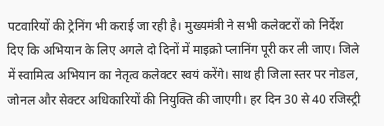पटवारियों की ट्रेनिंग भी कराई जा रही है। मुख्यमंत्री ने सभी कलेक्टरों को निर्देश दिए कि अभियान के लिए अगले दो दिनों में माइक्रो प्लानिंग पूरी कर ली जाए। जिले में स्वामित्व अभियान का नेतृत्व कलेक्टर स्वयं करेंगे। साथ ही जिला स्तर पर नोडल, जोनल और सेक्टर अधिकारियों की नियुक्ति की जाएगी। हर दिन 30 से 40 रजिस्ट्री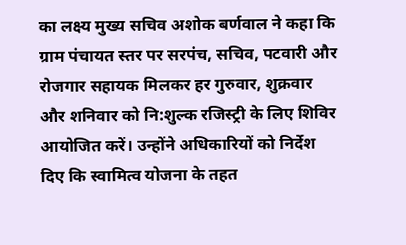का लक्ष्य मुख्य सचिव अशोक बर्णवाल ने कहा कि ग्राम पंचायत स्तर पर सरपंच, सचिव, पटवारी और रोजगार सहायक मिलकर हर गुरुवार, शुक्रवार और शनिवार को नि:शुल्क रजिस्ट्री के लिए शिविर आयोजित करें। उन्होंने अधिकारियों को निर्देश दिए कि स्वामित्व योजना के तहत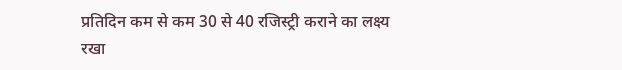प्रतिदिन कम से कम 30 से 40 रजिस्ट्री कराने का लक्ष्य रखा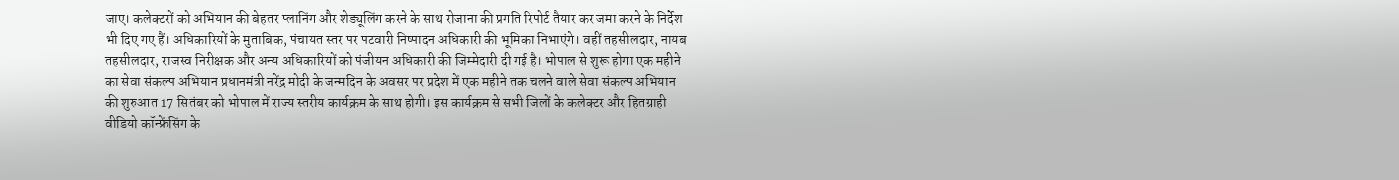जाए। कलेक्टरों को अभियान की बेहतर प्लानिंग और शेड्यूलिंग करने के साथ रोजाना की प्रगति रिपोर्ट तैयार कर जमा करने के निर्देश भी दिए गए हैं। अधिकारियों के मुताबिक, पंचायत स्तर पर पटवारी निष्पादन अधिकारी की भूमिका निभाएंगे। वहीं तहसीलदार, नायब तहसीलदार, राजस्व निरीक्षक और अन्य अधिकारियों को पंजीयन अधिकारी की जिम्मेदारी दी गई है। भोपाल से शुरू होगा एक महीने का सेवा संकल्प अभियान प्रधानमंत्री नरेंद्र मोदी के जन्मदिन के अवसर पर प्रदेश में एक महीने तक चलने वाले सेवा संकल्प अभियान की शुरुआत 17 सितंबर को भोपाल में राज्य स्तरीय कार्यक्रम के साथ होगी। इस कार्यक्रम से सभी जिलों के कलेक्टर और हितग्राही वीडियो कॉन्फ्रेंसिंग के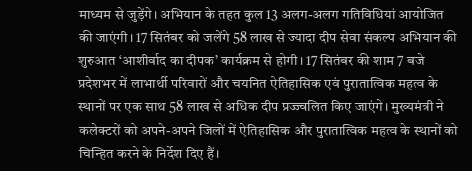माध्यम से जुड़ेंगे। अभियान के तहत कुल 13 अलग-अलग गतिविधियां आयोजित की जाएंगी। 17 सितंबर को जलेंगे 58 लाख से ज्यादा दीप सेवा संकल्प अभियान की शुरुआत ‘आशीर्वाद का दीपक’ कार्यक्रम से होगी। 17 सितंबर की शाम 7 बजे प्रदेशभर में लाभार्थी परिवारों और चयनित ऐतिहासिक एवं पुरातात्विक महत्व के स्थानों पर एक साथ 58 लाख से अधिक दीप प्रज्ज्वलित किए जाएंगे। मुख्यमंत्री ने कलेक्टरों को अपने-अपने जिलों में ऐतिहासिक और पुरातात्विक महत्व के स्थानों को चिन्हित करने के निर्देश दिए हैं।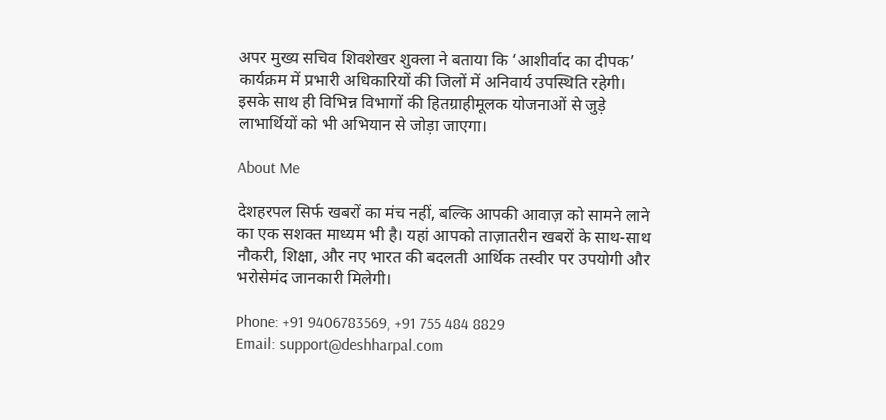अपर मुख्य सचिव शिवशेखर शुक्ला ने बताया कि ‘आशीर्वाद का दीपक’ कार्यक्रम में प्रभारी अधिकारियों की जिलों में अनिवार्य उपस्थिति रहेगी। इसके साथ ही विभिन्न विभागों की हितग्राहीमूलक योजनाओं से जुड़े लाभार्थियों को भी अभियान से जोड़ा जाएगा।

About Me

देशहरपल सिर्फ खबरों का मंच नहीं, बल्कि आपकी आवाज़ को सामने लाने का एक सशक्त माध्यम भी है। यहां आपको ताज़ातरीन खबरों के साथ-साथ नौकरी, शिक्षा, और नए भारत की बदलती आर्थिक तस्वीर पर उपयोगी और भरोसेमंद जानकारी मिलेगी।

Phone: +91 9406783569, +91 755 484 8829
Email: support@deshharpal.com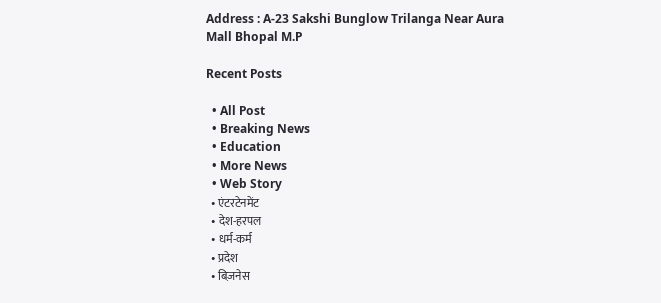Address : A-23 Sakshi Bunglow Trilanga Near Aura Mall Bhopal M.P

Recent Posts

  • All Post
  • Breaking News
  • Education
  • More News
  • Web Story
  • एंटरटेनमेंट
  • देश-हरपल
  • धर्म-कर्म
  • प्रदेश
  • बिज़नेस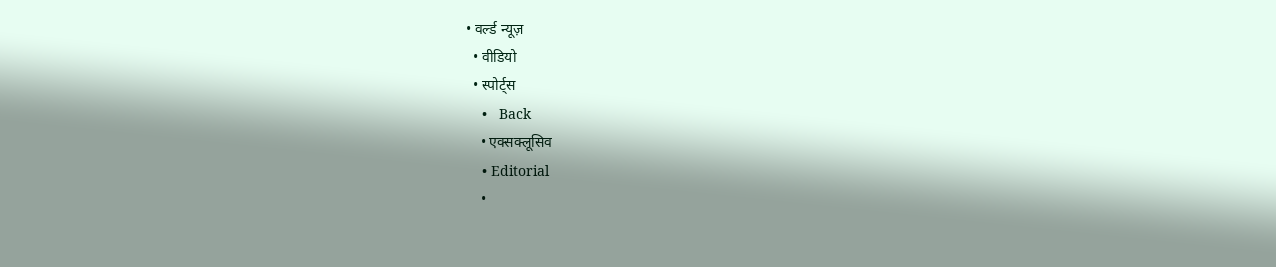• वर्ल्ड न्यूज़
  • वीडियो
  • स्पोर्ट्स
    •   Back
    • एक्सक्लूसिव
    • Editorial
    •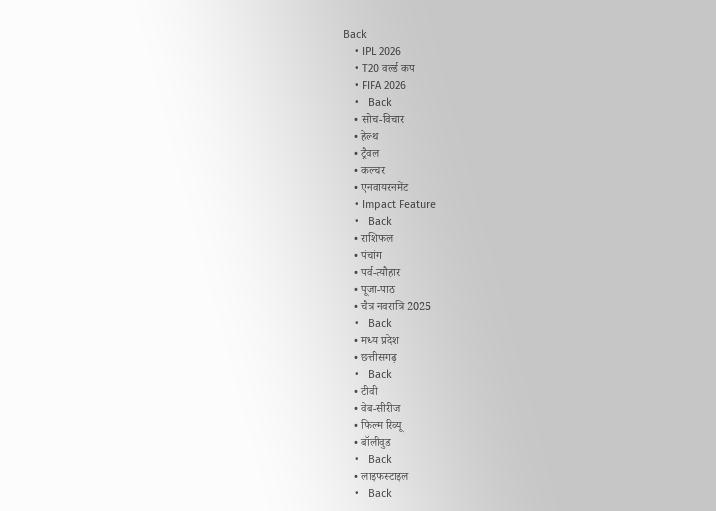Back
    • IPL 2026
    • T20 वर्ल्ड कप
    • FIFA 2026
    •   Back
    • सोच-विचार
    • हेल्थ
    • ट्रैवल
    • कल्चर
    • एनवायरनमेंट
    • Impact Feature
    •   Back
    • राशिफल
    • पंचांग
    • पर्व-त्यौहार
    • पूजा-पाठ
    • चैत्र नवरात्रि 2025
    •   Back
    • मध्य प्रदेश
    • छत्तीसगढ़
    •   Back
    • टीवी
    • वेब-सीरीज
    • फिल्म रिव्यू
    • बॉलीवुड
    •   Back
    • लाइफस्टाइल
    •   Back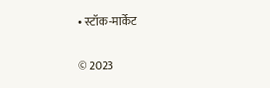• स्टॉक-मार्केट

© 2023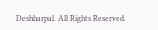Deshharpal. All Rights Reserved.